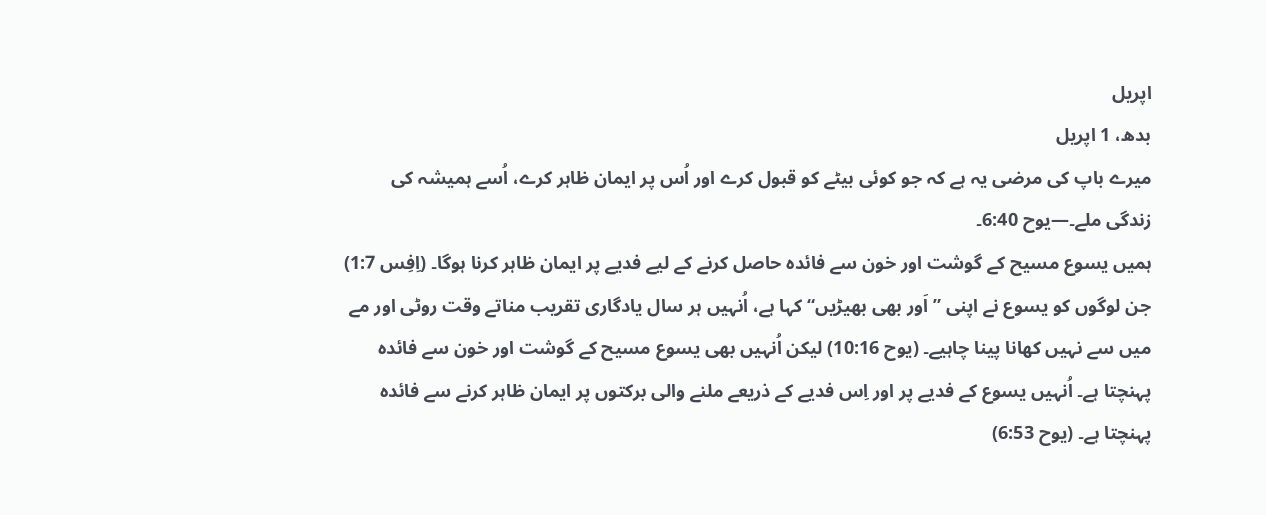اپریل
بدھ، 1 اپریل
میرے باپ کی مرضی یہ ہے کہ جو کوئی بیٹے کو قبول کرے اور اُس پر ایمان ظاہر کرے، اُسے ہمیشہ کی زندگی ملے۔—یوح 6:40۔
ہمیں یسوع مسیح کے گوشت اور خون سے فائدہ حاصل کرنے کے لیے فدیے پر ایمان ظاہر کرنا ہوگا۔ (اِفِس 1:7) جن لوگوں کو یسوع نے اپنی ”اَور بھی بھیڑیں“ کہا ہے، اُنہیں ہر سال یادگاری تقریب مناتے وقت روٹی اور مے میں سے نہیں کھانا پینا چاہیے۔ (یوح 10:16) لیکن اُنہیں بھی یسوع مسیح کے گوشت اور خون سے فائدہ پہنچتا ہے۔ اُنہیں یسوع کے فدیے پر اور اِس فدیے کے ذریعے ملنے والی برکتوں پر ایمان ظاہر کرنے سے فائدہ پہنچتا ہے۔ (یوح 6:53)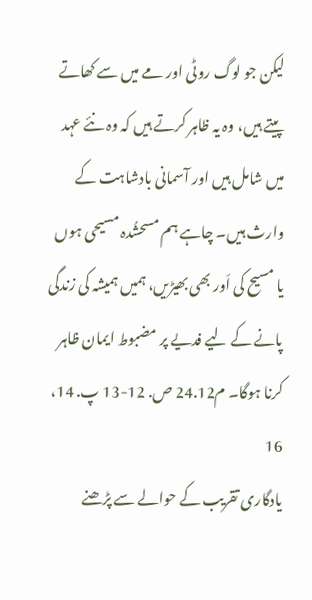لیکن جو لوگ روٹی اور مے میں سے کھاتے پیتے ہیں، وہ یہ ظاہر کرتے ہیں کہ وہ نئے عہد میں شامل ہیں اور آسمانی بادشاہت کے وارث ہیں۔ چاہے ہم مسحشُدہ مسیحی ہوں یا مسیح کی اَور بھی بھیڑیں، ہمیں ہمیشہ کی زندگی پانے کے لیے فدیے پر مضبوط ایمان ظاہر کرنا ہوگا۔ م24.12 ص. 12-13 پ. 14، 16
یادگاری تقریب کے حوالے سے پڑھنے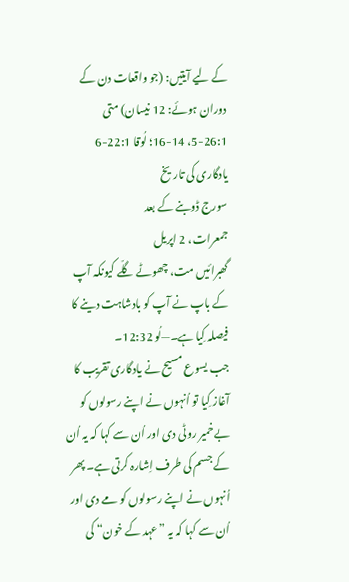کے لیے آیتیں: (جو واقعات دن کے دوران ہوئے: 12 نیسان) متی 26:1-5، 14-16؛ لُوقا 22:1-6
یادگاری کی تاریخ
سورج ڈوبنے کے بعد
جمعرات، 2 اپریل
گھبرائیں مت، چھوٹے گلّے کیونکہ آپ کے باپ نے آپ کو بادشاہت دینے کا فیصلہ کِیا ہے۔—لُو 12:32۔
جب یسوع مسیح نے یادگاری تقریب کا آغاز کِیا تو اُنہوں نے اپنے رسولوں کو بےخمیر روٹی دی اور اُن سے کہا کہ یہ اُن کے جسم کی طرف اِشارہ کرتی ہے۔ پھر اُنہوں نے اپنے رسولوں کو مے دی اور اُن سے کہا کہ یہ ”عہد کے خون“ کی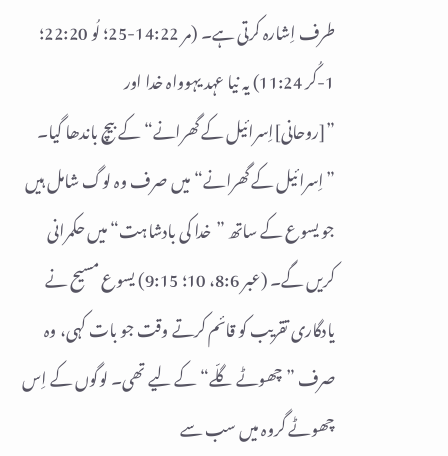طرف اِشارہ کرتی ہے۔ (مر 14:22-25؛ لُو 22:20؛ 1-کُر 11:24) یہ نیا عہد یہوواہ خدا اور ”[روحانی]اِسرائیل کے گھرانے“ کے بیچ باندھا گیا۔ ”اِسرائیل کے گھرانے“ میں صرف وہ لوگ شامل ہیں جو یسوع کے ساتھ ”خدا کی بادشاہت“ میں حکمرانی کریں گے۔ (عبر 8:6، 10؛ 9:15) یسوع مسیح نے یادگاری تقریب کو قائم کرتے وقت جو بات کہی، وہ صرف ”چھوٹے گلّے“ کے لیے تھی۔ لوگوں کے اِس چھوٹے گروہ میں سب سے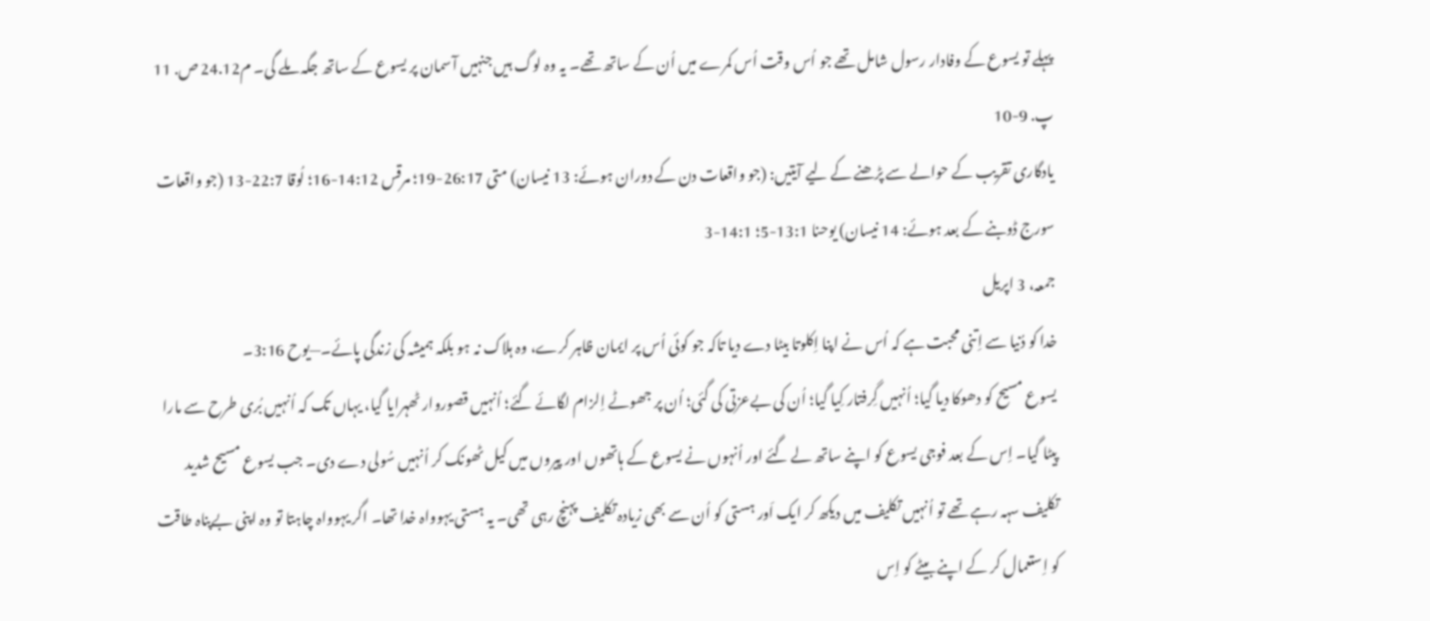پہلے تو یسوع کے وفادار رسول شامل تھے جو اُس وقت اُس کمرے میں اُن کے ساتھ تھے۔ یہ وہ لوگ ہیں جنہیں آسمان پر یسوع کے ساتھ جگہ ملے گی۔ م24.12 ص. 11 پ. 9-10
یادگاری تقریب کے حوالے سے پڑھنے کے لیے آیتیں: (جو واقعات دن کے دوران ہوئے: 13 نیسان) متی 26:17-19؛ مرقس 14:12-16؛ لُوقا 22:7-13 (جو واقعات سورج ڈوبنے کے بعد ہوئے: 14 نیسان) یوحنا 13:1-5؛ 14:1-3
جمعہ، 3 اپریل
خدا کو دُنیا سے اِتنی محبت ہے کہ اُس نے اپنا اِکلوتا بیٹا دے دیا تاکہ جو کوئی اُس پر ایمان ظاہر کرے، وہ ہلاک نہ ہو بلکہ ہمیشہ کی زندگی پائے۔—یوح 3:16۔
یسوع مسیح کو دھوکا دیا گیا؛ اُنہیں گِرفتار کِیا گیا؛ اُن کی بےعزتی کی گئی؛ اُن پر جھوٹے اِلزام لگائے گئے؛ اُنہیں قصوروار ٹھہرایا گیا، یہاں تک کہ اُنہیں بُری طرح سے مارا پیٹا گیا۔ اِس کے بعد فوجی یسوع کو اپنے ساتھ لے گئے اور اُنہوں نے یسوع کے ہاتھوں اور پیروں میں کیل ٹھونک کر اُنہیں سُولی دے دی۔ جب یسوع مسیح شدید تکلیف سہہ رہے تھے تو اُنہیں تکلیف میں دیکھ کر ایک اَور ہستی کو اُن سے بھی زیادہ تکلیف پہنچ رہی تھی۔ یہ ہستی یہوواہ خدا تھا۔ اگر یہوواہ چاہتا تو وہ اپنی بےپناہ طاقت کو اِستعمال کر کے اپنے بیٹے کو اِس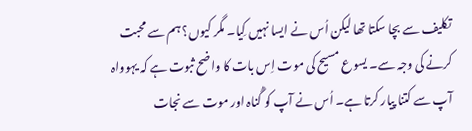تکلیف سے بچا سکتا تھا لیکن اُس نے ایسا نہیں کِیا۔ مگر کیوں؟ ہم سے محبت کرنے کی وجہ سے۔ یسوع مسیح کی موت اِس بات کا واضح ثبوت ہے کہ یہوواہ آپ سے کتنا پیار کرتا ہے۔ اُس نے آپ کو گُناہ اور موت سے نجات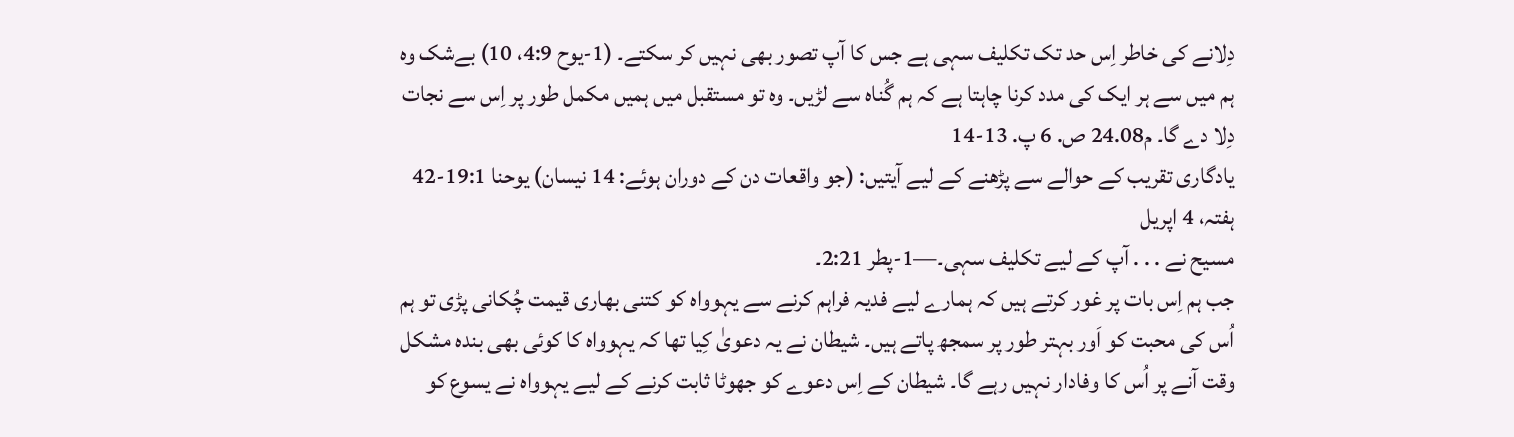دِلانے کی خاطر اِس حد تک تکلیف سہی ہے جس کا آپ تصور بھی نہیں کر سکتے۔ (1-یوح 4:9، 10) بےشک وہ ہم میں سے ہر ایک کی مدد کرنا چاہتا ہے کہ ہم گُناہ سے لڑیں۔ وہ تو مستقبل میں ہمیں مکمل طور پر اِس سے نجات دِلا دے گا۔ م24.08 ص. 6 پ. 13-14
یادگاری تقریب کے حوالے سے پڑھنے کے لیے آیتیں: (جو واقعات دن کے دوران ہوئے: 14 نیسان) یوحنا 19:1-42
ہفتہ، 4 اپریل
مسیح نے . . . آپ کے لیے تکلیف سہی۔—1-پطر 2:21۔
جب ہم اِس بات پر غور کرتے ہیں کہ ہمارے لیے فدیہ فراہم کرنے سے یہوواہ کو کتنی بھاری قیمت چُکانی پڑی تو ہم اُس کی محبت کو اَور بہتر طور پر سمجھ پاتے ہیں۔ شیطان نے یہ دعویٰ کِیا تھا کہ یہوواہ کا کوئی بھی بندہ مشکل وقت آنے پر اُس کا وفادار نہیں رہے گا۔ شیطان کے اِس دعوے کو جھوٹا ثابت کرنے کے لیے یہوواہ نے یسوع کو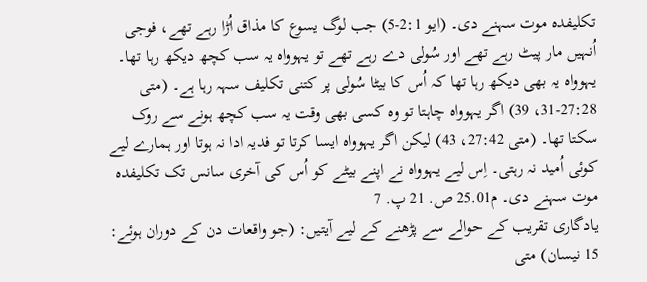تکلیفدہ موت سہنے دی۔ (ایو 2:1-5) جب لوگ یسوع کا مذاق اُڑا رہے تھے، فوجی اُنہیں مار پیٹ رہے تھے اور سُولی دے رہے تھے تو یہوواہ یہ سب کچھ دیکھ رہا تھا۔ یہوواہ یہ بھی دیکھ رہا تھا کہ اُس کا بیٹا سُولی پر کتنی تکلیف سہہ رہا ہے۔ (متی 27:28-31، 39) اگر یہوواہ چاہتا تو وہ کسی بھی وقت یہ سب کچھ ہونے سے روک سکتا تھا۔ (متی 27:42، 43) لیکن اگر یہوواہ ایسا کرتا تو فدیہ ادا نہ ہوتا اور ہمارے لیے کوئی اُمید نہ رہتی۔ اِس لیے یہوواہ نے اپنے بیٹے کو اُس کی آخری سانس تک تکلیفدہ موت سہنے دی۔ م25.01 ص. 21 پ. 7
یادگاری تقریب کے حوالے سے پڑھنے کے لیے آیتیں: (جو واقعات دن کے دوران ہوئے: 15 نیسان) متی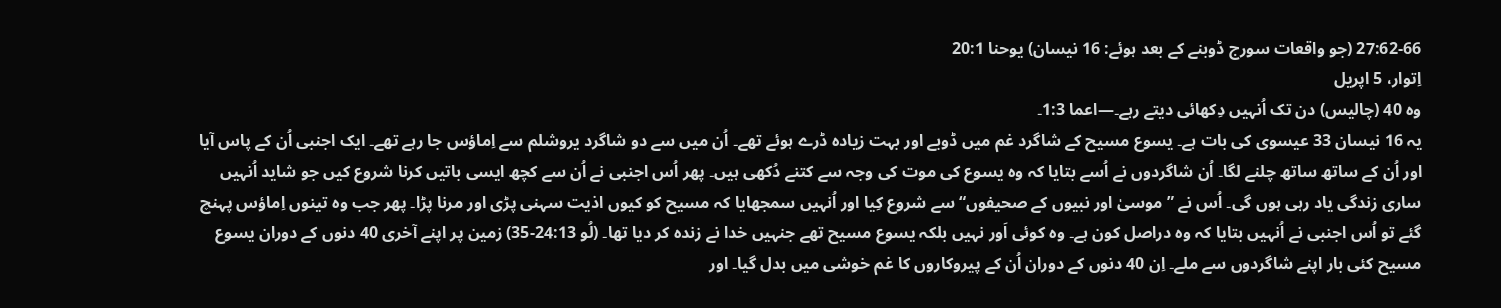27:62-66 (جو واقعات سورج ڈوبنے کے بعد ہوئے: 16 نیسان) یوحنا 20:1
اِتوار، 5 اپریل
وہ 40 (چالیس) دن تک اُنہیں دِکھائی دیتے رہے۔—اعما 1:3۔
یہ 16 نیسان 33 عیسوی کی بات ہے۔ یسوع مسیح کے شاگرد غم میں ڈوبے اور بہت زیادہ ڈرے ہوئے تھے۔ اُن میں سے دو شاگرد یروشلم سے اِماؤس جا رہے تھے۔ ایک اجنبی اُن کے پاس آیا اور اُن کے ساتھ ساتھ چلنے لگا۔ اُن شاگردوں نے اُسے بتایا کہ وہ یسوع کی موت کی وجہ سے کتنے دُکھی ہیں۔ پھر اُس اجنبی نے اُن سے کچھ ایسی باتیں کرنا شروع کیں جو شاید اُنہیں ساری زندگی یاد رہی ہوں گی۔ اُس نے ”موسیٰ اور نبیوں کے صحیفوں“سے شروع کِیا اور اُنہیں سمجھایا کہ مسیح کو کیوں اذیت سہنی پڑی اور مرنا پڑا۔ پھر جب وہ تینوں اِماؤس پہنچ گئے تو اُس اجنبی نے اُنہیں بتایا کہ وہ دراصل کون ہے۔ وہ کوئی اَور نہیں بلکہ یسوع مسیح تھے جنہیں خدا نے زندہ کر دیا تھا۔ (لُو 24:13-35) زمین پر اپنے آخری 40 دنوں کے دوران یسوع مسیح کئی بار اپنے شاگردوں سے ملے۔ اِن 40 دنوں کے دوران اُن کے پیروکاروں کا غم خوشی میں بدل گیا۔ اور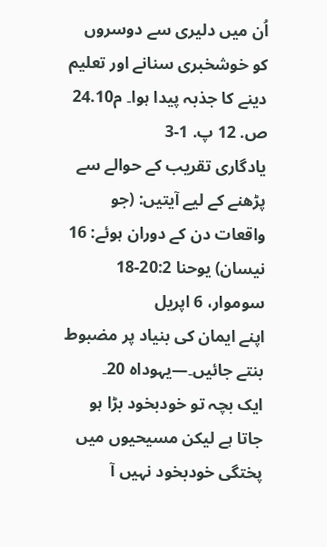اُن میں دلیری سے دوسروں کو خوشخبری سنانے اور تعلیم دینے کا جذبہ پیدا ہوا۔ م24.10 ص. 12 پ. 1-3
یادگاری تقریب کے حوالے سے پڑھنے کے لیے آیتیں: (جو واقعات دن کے دوران ہوئے: 16 نیسان) یوحنا 20:2-18
سوموار، 6 اپریل
اپنے ایمان کی بنیاد پر مضبوط بنتے جائیں۔—یہوداہ 20۔
ایک بچہ تو خودبخود بڑا ہو جاتا ہے لیکن مسیحیوں میں پختگی خودبخود نہیں آ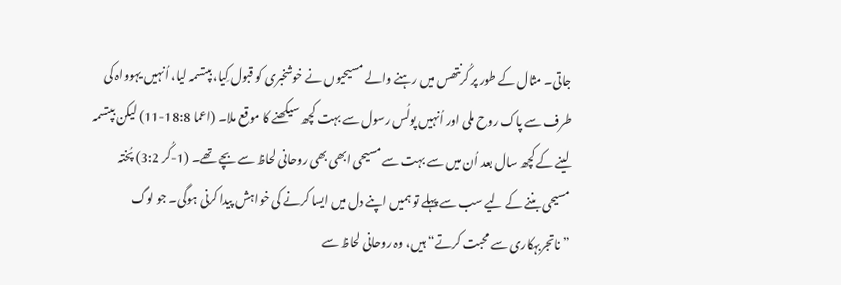جاتی۔ مثال کے طور پر کُرنتھس میں رہنے والے مسیحیوں نے خوشخبری کو قبول کِیا، بپتسمہ لیا، اُنہیں یہوواہ کی طرف سے پاک روح ملی اور اُنہیں پولُس رسول سے بہت کچھ سیکھنے کا موقع ملا۔ (اعما 18:8-11) لیکن بپتسمہ لینے کے کچھ سال بعد اُن میں سے بہت سے مسیحی ابھی بھی روحانی لحاظ سے بچے تھے۔ (1-کُر 3:2) پُختہ مسیحی بننے کے لیے سب سے پہلے تو ہمیں اپنے دل میں ایسا کرنے کی خواہش پیدا کرنی ہوگی۔ جو لوگ ”ناتجربہکاری سے محبت کرتے“ ہیں، وہ روحانی لحاظ سے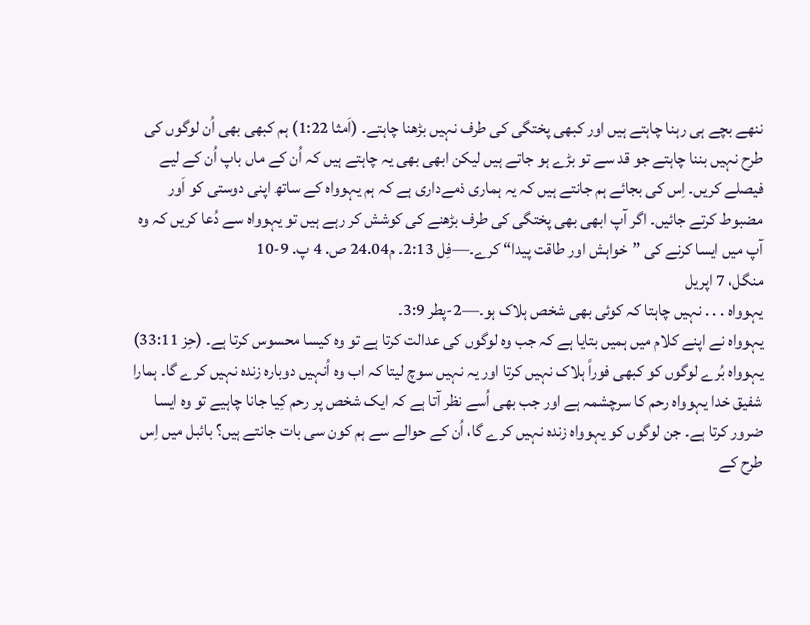ننھے بچے ہی رہنا چاہتے ہیں اور کبھی پختگی کی طرف نہیں بڑھنا چاہتے۔ (اَمثا 1:22) ہم کبھی بھی اُن لوگوں کی طرح نہیں بننا چاہتے جو قد سے تو بڑے ہو جاتے ہیں لیکن ابھی بھی یہ چاہتے ہیں کہ اُن کے ماں باپ اُن کے لیے فیصلے کریں۔ اِس کی بجائے ہم جانتے ہیں کہ یہ ہماری ذمےداری ہے کہ ہم یہوواہ کے ساتھ اپنی دوستی کو اَور مضبوط کرتے جائیں۔ اگر آپ ابھی بھی پختگی کی طرف بڑھنے کی کوشش کر رہے ہیں تو یہوواہ سے دُعا کریں کہ وہ آپ میں ایسا کرنے کی ”خواہش اور طاقت پیدا“ کرے۔—فِل 2:13۔ م24.04 ص. 4 پ. 9-10
منگل، 7 اپریل
یہوواہ . . . نہیں چاہتا کہ کوئی بھی شخص ہلاک ہو۔—2-پطر 3:9۔
یہوواہ نے اپنے کلام میں ہمیں بتایا ہے کہ جب وہ لوگوں کی عدالت کرتا ہے تو وہ کیسا محسوس کرتا ہے۔ (حِز 33:11) یہوواہ بُرے لوگوں کو کبھی فوراً ہلاک نہیں کرتا اور یہ نہیں سوچ لیتا کہ اب وہ اُنہیں دوبارہ زندہ نہیں کرے گا۔ ہمارا شفیق خدا یہوواہ رحم کا سرچشمہ ہے اور جب بھی اُسے نظر آتا ہے کہ ایک شخص پر رحم کِیا جانا چاہیے تو وہ ایسا ضرور کرتا ہے۔ جن لوگوں کو یہوواہ زندہ نہیں کرے گا، اُن کے حوالے سے ہم کون سی بات جانتے ہیں؟ بائبل میں اِس طرح کے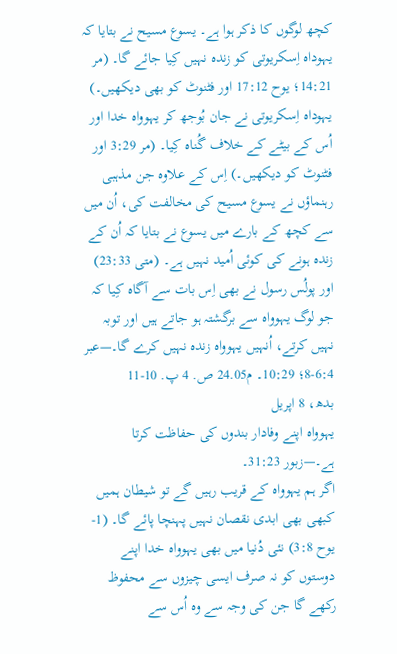کچھ لوگوں کا ذکر ہوا ہے۔ یسوع مسیح نے بتایا کہ یہوداہ اِسکریوتی کو زندہ نہیں کِیا جائے گا۔ (مر 14:21؛ یوح 17:12 اور فٹنوٹ کو بھی دیکھیں۔) یہوداہ اِسکریوتی نے جان بُوجھ کر یہوواہ خدا اور اُس کے بیٹے کے خلاف گُناہ کِیا۔ (مر 3:29 اور فٹنوٹ کو دیکھیں۔) اِس کے علاوہ جن مذہبی رہنماؤں نے یسوع مسیح کی مخالفت کی، اُن میں سے کچھ کے بارے میں یسوع نے بتایا کہ اُن کے زندہ ہونے کی کوئی اُمید نہیں ہے۔ (متی 23:33) اور پولُس رسول نے بھی اِس بات سے آگاہ کِیا کہ جو لوگ یہوواہ سے برگشتہ ہو جاتے ہیں اور توبہ نہیں کرتے، اُنہیں یہوواہ زندہ نہیں کرے گا۔—عبر 6:4-8؛ 10:29۔ م24.05 ص. 4 پ. 10-11
بدھ، 8 اپریل
یہوواہ اپنے وفادار بندوں کی حفاظت کرتا ہے۔—زبور 31:23۔
اگر ہم یہوواہ کے قریب رہیں گے تو شیطان ہمیں کبھی بھی ابدی نقصان نہیں پہنچا پائے گا۔ (1-یوح 3:8) نئی دُنیا میں بھی یہوواہ خدا اپنے دوستوں کو نہ صرف ایسی چیزوں سے محفوظ رکھے گا جن کی وجہ سے وہ اُس سے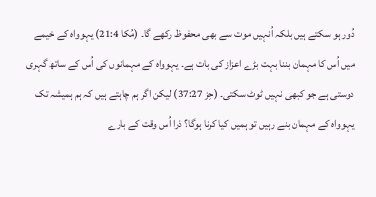دُور ہو سکتے ہیں بلکہ اُنہیں موت سے بھی محفوظ رکھے گا۔ (مُکا 21:4) یہوواہ کے خیمے میں اُس کا مہمان بننا بہت بڑے اعزاز کی بات ہے۔ یہوواہ کے مہمانوں کی اُس کے ساتھ گہری دوستی ہے جو کبھی نہیں ٹوٹ سکتی۔ (حِز 37:27) لیکن اگر ہم چاہتے ہیں کہ ہم ہمیشہ تک یہوواہ کے مہمان بنے رہیں تو ہمیں کیا کرنا ہوگا؟ ذرا اُس وقت کے بارے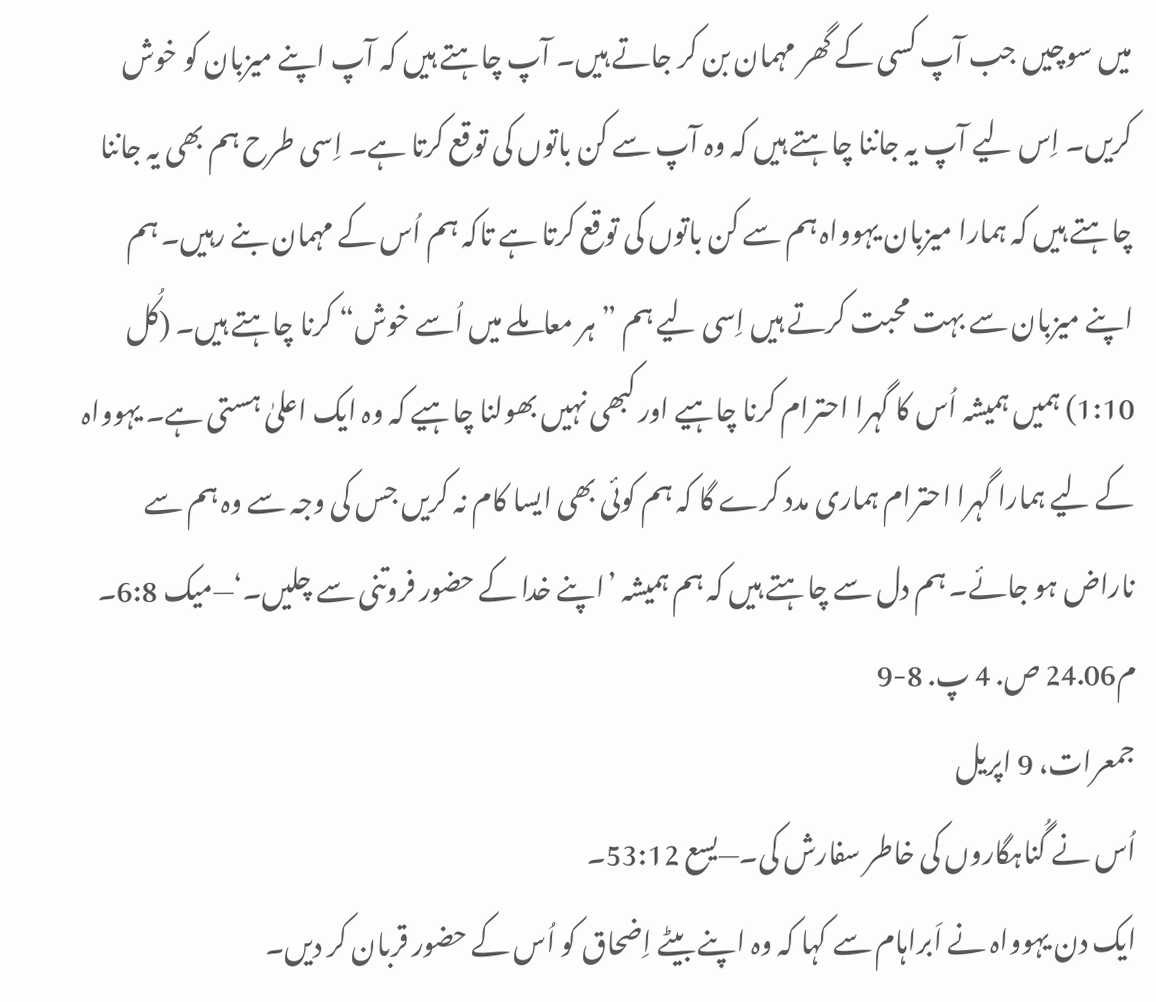میں سوچیں جب آپ کسی کے گھر مہمان بن کر جاتے ہیں۔ آپ چاہتے ہیں کہ آپ اپنے میزبان کو خوش کریں۔ اِس لیے آپ یہ جاننا چاہتے ہیں کہ وہ آپ سے کن باتوں کی توقع کرتا ہے۔ اِسی طرح ہم بھی یہ جاننا چاہتے ہیں کہ ہمارا میزبان یہوواہ ہم سے کن باتوں کی توقع کرتا ہے تاکہ ہم اُس کے مہمان بنے رہیں۔ ہم اپنے میزبان سے بہت محبت کرتے ہیں اِسی لیے ہم ”ہر معاملے میں اُسے خوش“ کرنا چاہتے ہیں۔ (کُل 1:10) ہمیں ہمیشہ اُس کا گہرا احترام کرنا چاہیے اور کبھی نہیں بھولنا چاہیے کہ وہ ایک اعلیٰ ہستی ہے۔ یہوواہ کے لیے ہمارا گہرا احترام ہماری مدد کرے گا کہ ہم کوئی بھی ایسا کام نہ کریں جس کی وجہ سے وہ ہم سے ناراض ہو جائے۔ ہم دل سے چاہتے ہیں کہ ہم ہمیشہ ’اپنے خدا کے حضور فروتنی سے چلیں۔‘—میک 6:8۔ م24.06 ص. 4 پ. 8-9
جمعرات، 9 اپریل
اُس نے گُناہگاروں کی خاطر سفارش کی۔—یسع 53:12۔
ایک دن یہوواہ نے اَبراہام سے کہا کہ وہ اپنے بیٹے اِضحاق کو اُس کے حضور قربان کر دیں۔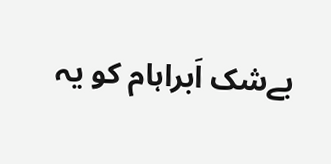بےشک اَبراہام کو یہ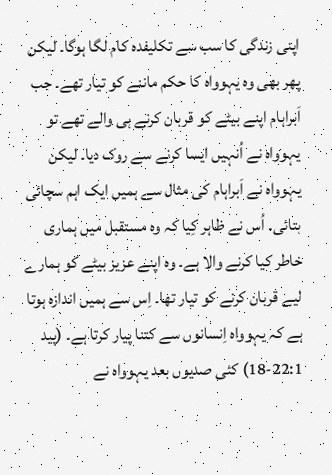اپنی زندگی کا سب سے تکلیفدہ کام لگا ہوگا۔ لیکن پھر بھی وہ یہوواہ کا حکم ماننے کو تیار تھے۔ جب اَبراہام اپنے بیٹے کو قربان کرنے ہی والے تھے تو یہوواہ نے اُنہیں ایسا کرنے سے روک دیا۔ لیکن یہوواہ نے اَبراہام کی مثال سے ہمیں ایک اہم سچائی بتائی۔ اُس نے ظاہر کِیا کہ وہ مستقبل میں ہماری خاطر کیا کرنے والا ہے۔ وہ اپنے عزیز بیٹے کو ہمارے لیے قربان کرنے کو تیار تھا۔ اِس سے ہمیں اندازہ ہوتا ہے کہ یہوواہ اِنسانوں سے کتنا پیار کرتا ہے۔ (پید 22:1-18) کئی صدیوں بعد یہوواہ نے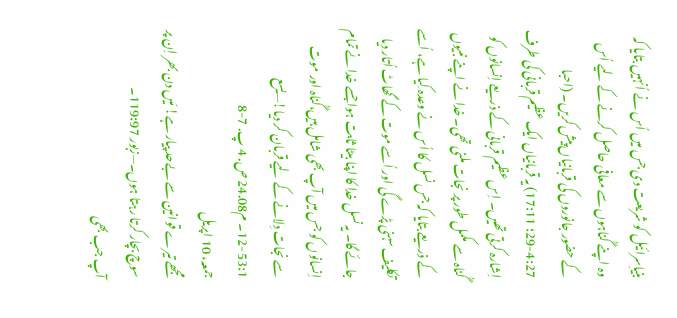بنیاِسرائیل کو شریعت دی جس میں اُس نے اُنہیں بتایا کہ وہ اپنے گُناہوں سے معافی حاصل کرنے کے لیے اُس کے حضور جانوروں کی قربانیاں پیش کریں۔ (احبا 4:27-29؛ 17:11) یہ قربانیاں ایک عظیم قربانی کی طرف اِشارہ کرتی تھیں۔ اِس عظیم قربانی کے ذریعے اِنسانوں کو گُناہ سے مکمل طور پر نجات ملنی تھی۔ خدا نے اپنے نبیوں کے ذریعے بتایا کہ جس نسل کا اُس نے وعدہ کِیا ہے، اُسے تکلیف سہنی پڑے گی اور اُسے موت کے گھاٹ اُتار دیا جائے گا۔ یہ نسل خدا کا اپنا بیٹا ثابت ہوا جسے خدا نے تمام اِنسانوں کو جس میں آپ بھی شامل ہیں،گُناہ اور موت سے نجات دِلانے کے لیے قربان کر دیا!—یسع 53:1-12۔ م24.08 ص. 4 پ. 7-8
جمعہ، 10 اپریل
مجھے تیرے قوانین سے بےحد پیار ہے! مَیں دن بھر اِن پر سوچ بچار کرتا رہتا ہوں۔—زبور 119:97۔
آپ جب بھی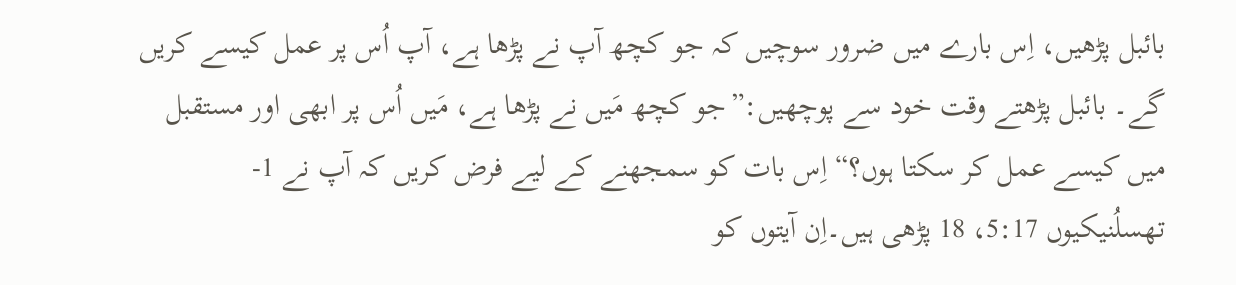بائبل پڑھیں، اِس بارے میں ضرور سوچیں کہ جو کچھ آپ نے پڑھا ہے، آپ اُس پر عمل کیسے کریں گے۔ بائبل پڑھتے وقت خود سے پوچھیں:”جو کچھ مَیں نے پڑھا ہے، مَیں اُس پر ابھی اور مستقبل میں کیسے عمل کر سکتا ہوں؟“ اِس بات کو سمجھنے کے لیے فرض کریں کہ آپ نے 1-تھسلُنیکیوں 5:17، 18 پڑھی ہیں۔اِن آیتوں کو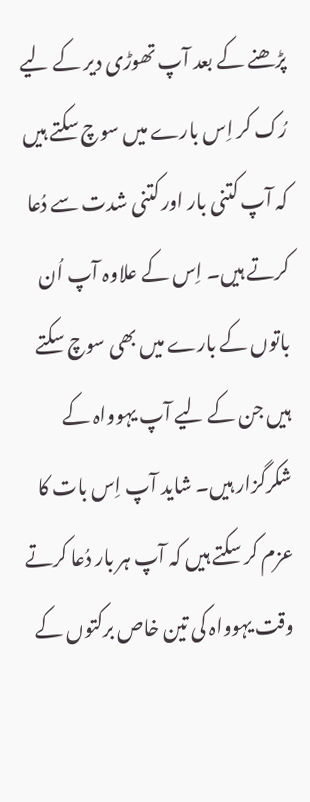پڑھنے کے بعد آپ تھوڑی دیر کے لیے رُک کر اِس بارے میں سوچ سکتے ہیں کہ آپ کتنی بار اور کتنی شدت سے دُعا کرتے ہیں۔ اِس کے علاوہ آپ اُن باتوں کے بارے میں بھی سوچ سکتے ہیں جن کے لیے آپ یہوواہ کے شکرگزار ہیں۔ شاید آپ اِس بات کا عزم کر سکتے ہیں کہ آپ ہر بار دُعا کرتے وقت یہوواہ کی تین خاص برکتوں کے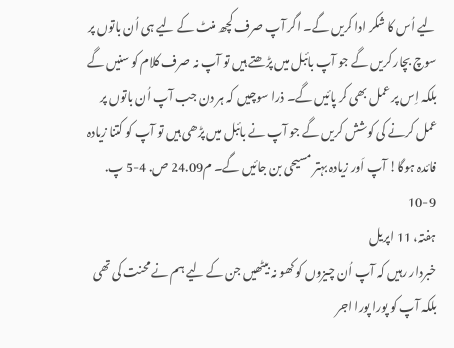لیے اُس کا شکر ادا کریں گے۔ اگر آپ صرف کچھ منٹ کے لیے ہی اُن باتوں پر سوچ بچار کریں گے جو آپ بائبل میں پڑھتے ہیں تو آپ نہ صرف کلام کو سنیں گے بلکہ اِس پر عمل بھی کر پائیں گے۔ ذرا سوچیں کہ ہر دن جب آپ اُن باتوں پر عمل کرنے کی کوشش کریں گے جو آپ نے بائبل میں پڑھی ہیں تو آپ کو کتنا زیادہ فائدہ ہوگا! آپ اَور زیادہ بہتر مسیحی بن جائیں گے۔ م24.09 ص. 4-5 پ. 9-10
ہفتہ، 11 اپریل
خبردار رہیں کہ آپ اُن چیزوں کو کھو نہ بیٹھیں جن کے لیے ہم نے محنت کی تھی بلکہ آپ کو پورا پورا اجر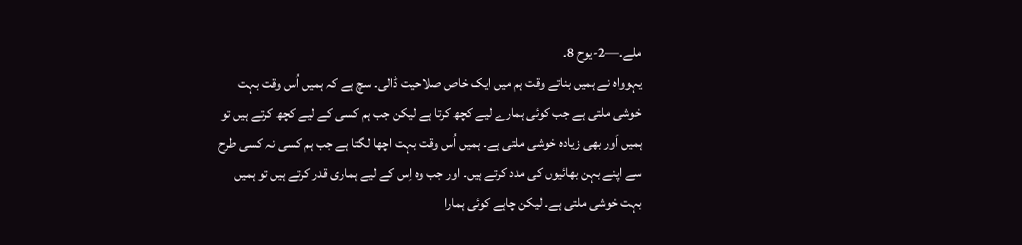ملے۔—2-یوح 8۔
یہوواہ نے ہمیں بناتے وقت ہم میں ایک خاص صلاحیت ڈالی۔ سچ ہے کہ ہمیں اُس وقت بہت خوشی ملتی ہے جب کوئی ہمارے لیے کچھ کرتا ہے لیکن جب ہم کسی کے لیے کچھ کرتے ہیں تو ہمیں اَور بھی زیادہ خوشی ملتی ہے۔ ہمیں اُس وقت بہت اچھا لگتا ہے جب ہم کسی نہ کسی طرح سے اپنے بہن بھائیوں کی مدد کرتے ہیں۔ اور جب وہ اِس کے لیے ہماری قدر کرتے ہیں تو ہمیں بہت خوشی ملتی ہے۔ لیکن چاہے کوئی ہمارا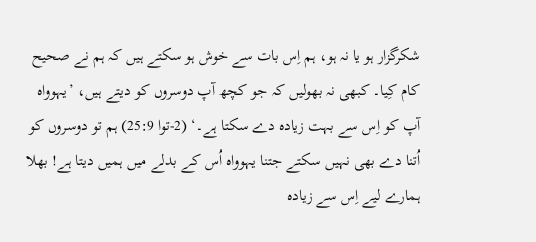شکرگزار ہو یا نہ ہو، ہم اِس بات سے خوش ہو سکتے ہیں کہ ہم نے صحیح کام کِیا۔ کبھی نہ بھولیں کہ جو کچھ آپ دوسروں کو دیتے ہیں، ’یہوواہ آپ کو اِس سے بہت زیادہ دے سکتا ہے۔‘ (2-توا 25:9) ہم تو دوسروں کو اُتنا دے بھی نہیں سکتے جتنا یہوواہ اُس کے بدلے میں ہمیں دیتا ہے! بھلا ہمارے لیے اِس سے زیادہ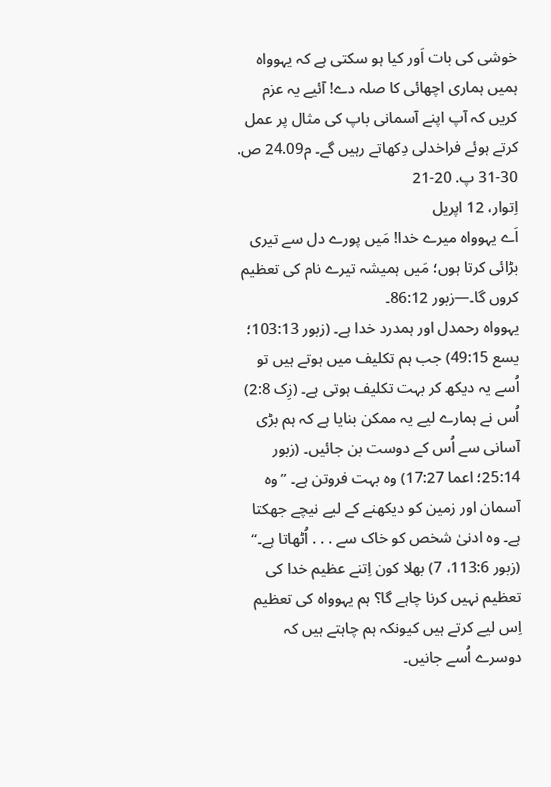خوشی کی بات اَور کیا ہو سکتی ہے کہ یہوواہ ہمیں ہماری اچھائی کا صلہ دے! آئیے یہ عزم کریں کہ آپ اپنے آسمانی باپ کی مثال پر عمل کرتے ہوئے فراخدلی دِکھاتے رہیں گے۔ م24.09 ص. 30-31 پ. 20-21
اِتوار، 12 اپریل
اَے یہوواہ میرے خدا! مَیں پورے دل سے تیری بڑائی کرتا ہوں؛ مَیں ہمیشہ تیرے نام کی تعظیم کروں گا۔—زبور 86:12۔
یہوواہ رحمدل اور ہمدرد خدا ہے۔ (زبور 103:13؛ یسع 49:15) جب ہم تکلیف میں ہوتے ہیں تو اُسے یہ دیکھ کر بہت تکلیف ہوتی ہے۔ (زِک 2:8) اُس نے ہمارے لیے یہ ممکن بنایا ہے کہ ہم بڑی آسانی سے اُس کے دوست بن جائیں۔ (زبور 25:14؛ اعما 17:27) وہ بہت فروتن ہے۔ ”وہ آسمان اور زمین کو دیکھنے کے لیے نیچے جھکتا ہے۔ وہ ادنیٰ شخص کو خاک سے . . . اُٹھاتا ہے۔“ (زبور 113:6، 7) بھلا کون اِتنے عظیم خدا کی تعظیم نہیں کرنا چاہے گا؟ ہم یہوواہ کی تعظیم اِس لیے کرتے ہیں کیونکہ ہم چاہتے ہیں کہ دوسرے اُسے جانیں۔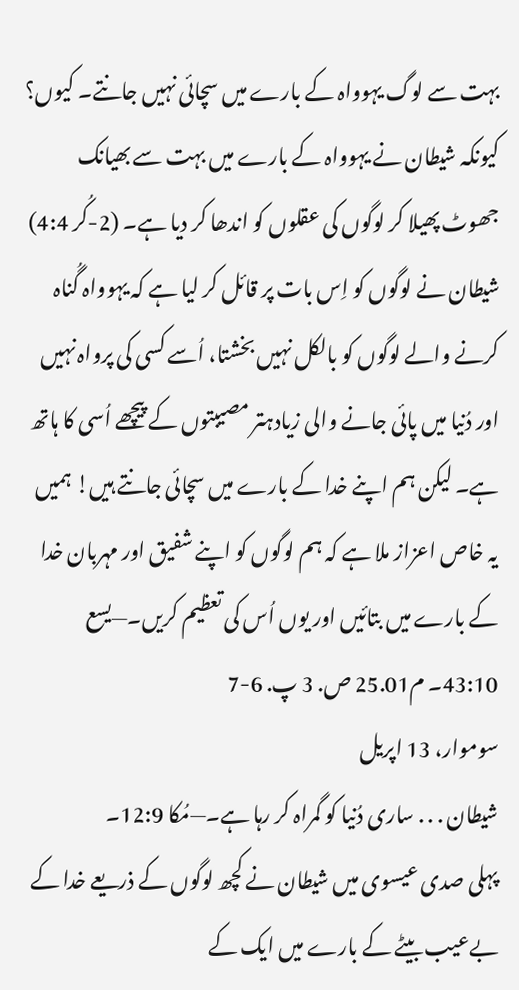بہت سے لوگ یہوواہ کے بارے میں سچائی نہیں جانتے۔ کیوں؟ کیونکہ شیطان نے یہوواہ کے بارے میں بہت سے بھیانک جھوٹ پھیلا کر لوگوں کی عقلوں کو اندھا کر دیا ہے۔ (2-کُر 4:4) شیطان نے لوگوں کو اِس بات پر قائل کر لیا ہے کہ یہوواہ گُناہ کرنے والے لوگوں کو بالکل نہیں بخشتا، اُسے کسی کی پرواہ نہیں اور دُنیا میں پائی جانے والی زیادہتر مصیبتوں کے پیچھے اُسی کا ہاتھ ہے۔ لیکن ہم اپنے خدا کے بارے میں سچائی جانتے ہیں! ہمیں یہ خاص اعزاز ملا ہے کہ ہم لوگوں کو اپنے شفیق اور مہربان خدا کے بارے میں بتائیں اور یوں اُس کی تعظیم کریں۔—یسع 43:10۔ م25.01 ص. 3 پ. 6-7
سوموار، 13 اپریل
شیطان . . . ساری دُنیا کو گمراہ کر رہا ہے۔—مُکا 12:9۔
پہلی صدی عیسوی میں شیطان نے کچھ لوگوں کے ذریعے خدا کے بےعیب بیٹے کے بارے میں ایک کے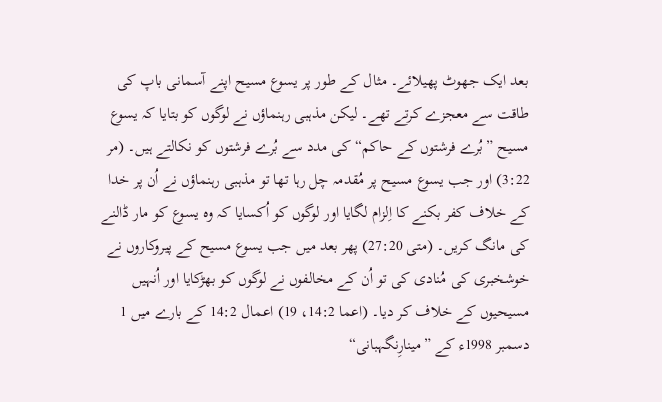بعد ایک جھوٹ پھیلائے۔ مثال کے طور پر یسوع مسیح اپنے آسمانی باپ کی طاقت سے معجزے کرتے تھے۔ لیکن مذہبی رہنماؤں نے لوگوں کو بتایا کہ یسوع مسیح ”بُرے فرشتوں کے حاکم“ کی مدد سے بُرے فرشتوں کو نکالتے ہیں۔ (مر 3:22) اور جب یسوع مسیح پر مُقدمہ چل رہا تھا تو مذہبی رہنماؤں نے اُن پر خدا کے خلاف کفر بکنے کا اِلزام لگایا اور لوگوں کو اُکسایا کہ وہ یسوع کو مار ڈالنے کی مانگ کریں۔ (متی 27:20) پھر بعد میں جب یسوع مسیح کے پیروکاروں نے خوشخبری کی مُنادی کی تو اُن کے مخالفوں نے لوگوں کو بھڑکایا اور اُنہیں مسیحیوں کے خلاف کر دیا۔ (اعما 14:2، 19) اعمال 14:2 کے بارے میں 1 دسمبر 1998ء کے ”مینارِنگہبانی“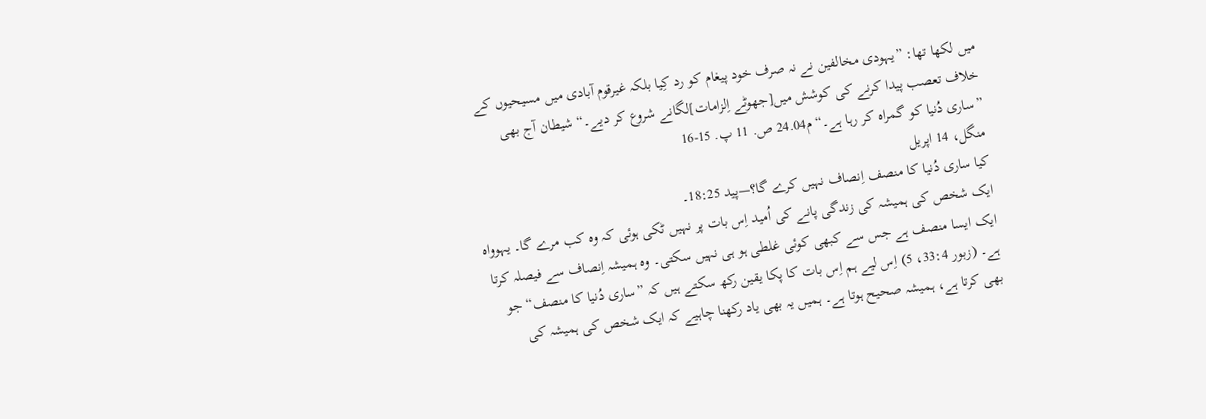میں لکھا تھا: ”یہودی مخالفین نے نہ صرف خود پیغام کو رد کِیا بلکہ غیرقوم آبادی میں مسیحیوں کے خلاف تعصب پیدا کرنے کی کوشش میں[جھوٹے اِلزامات]لگانے شروع کر دیے۔“ شیطان آج بھی ”ساری دُنیا کو گمراہ کر رہا ہے۔“ م24.04 ص. 11 پ. 15-16
منگل، 14 اپریل
کیا ساری دُنیا کا منصف اِنصاف نہیں کرے گا؟—پید 18:25۔
ایک شخص کی ہمیشہ کی زندگی پانے کی اُمید اِس بات پر نہیں ٹکی ہوئی کہ وہ کب مرے گا۔ یہوواہ ایک ایسا منصف ہے جس سے کبھی کوئی غلطی ہو ہی نہیں سکتی۔ وہ ہمیشہ اِنصاف سے فیصلہ کرتا ہے۔ (زبور 33:4، 5) اِس لیے ہم اِس بات کا پکا یقین رکھ سکتے ہیں کہ ”ساری دُنیا کا منصف“ جو بھی کرتا ہے، ہمیشہ صحیح ہوتا ہے۔ ہمیں یہ بھی یاد رکھنا چاہیے کہ ایک شخص کی ہمیشہ کی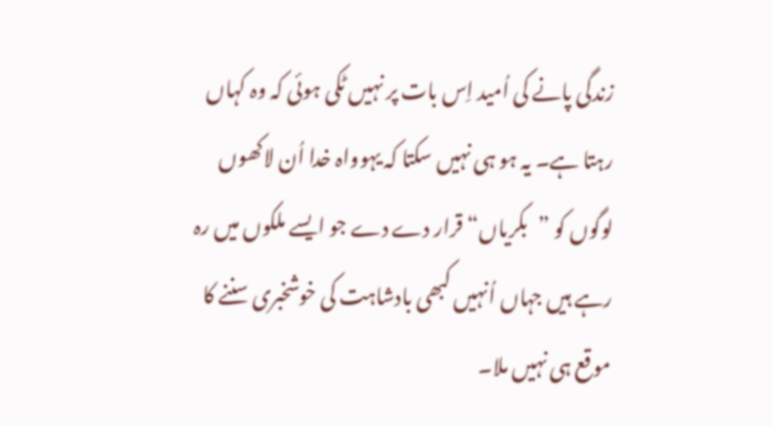زندگی پانے کی اُمید اِس بات پر نہیں ٹکی ہوئی کہ وہ کہاں رہتا ہے۔ یہ ہو ہی نہیں سکتا کہ یہوواہ خدا اُن لاکھوں لوگوں کو ”بکریاں“ قرار دے دے جو ایسے ملکوں میں رہ رہے ہیں جہاں اُنہیں کبھی بادشاہت کی خوشخبری سننے کا موقع ہی نہیں ملا۔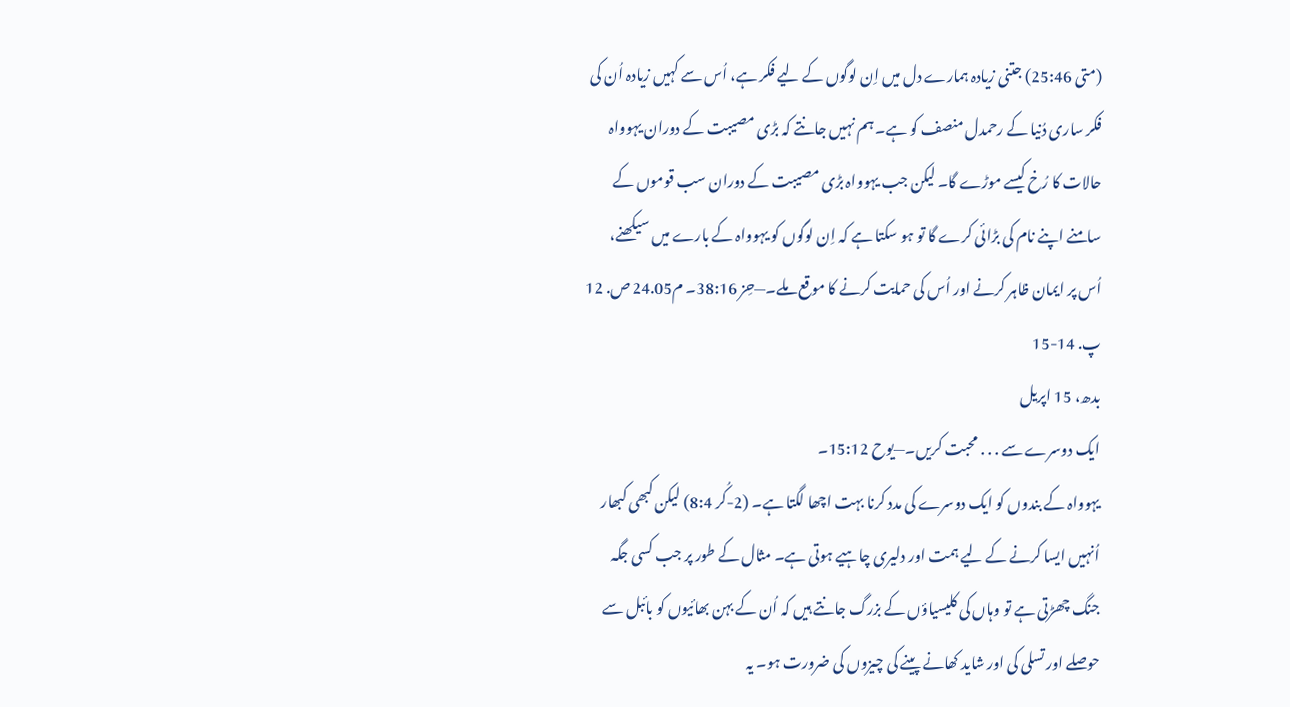(متی 25:46) جتنی زیادہ ہمارے دل میں اِن لوگوں کے لیے فکر ہے، اُس سے کہیں زیادہ اُن کی فکر ساری دُنیا کے رحمدل منصف کو ہے۔ ہم نہیں جانتے کہ بڑی مصیبت کے دوران یہوواہ حالات کا رُخ کیسے موڑے گا۔ لیکن جب یہوواہ بڑی مصیبت کے دوران سب قوموں کے سامنے اپنے نام کی بڑائی کرے گا تو ہو سکتا ہے کہ اِن لوگوں کو یہوواہ کے بارے میں سیکھنے، اُس پر ایمان ظاہر کرنے اور اُس کی حمایت کرنے کا موقع ملے۔—حِز 38:16۔ م24.05 ص. 12 پ. 14-15
بدھ، 15 اپریل
ایک دوسرے سے . . . محبت کریں۔—یوح 15:12۔
یہوواہ کے بندوں کو ایک دوسرے کی مدد کرنا بہت اچھا لگتا ہے۔ (2-کُر 8:4) لیکن کبھی کبھار اُنہیں ایسا کرنے کے لیے ہمت اور دلیری چاہیے ہوتی ہے۔ مثال کے طور پر جب کسی جگہ جنگ چھڑتی ہے تو وہاں کی کلیسیاؤں کے بزرگ جانتے ہیں کہ اُن کے بہن بھائیوں کو بائبل سے حوصلے اور تسلی کی اور شاید کھانے پینے کی چیزوں کی ضرورت ہو۔ یہ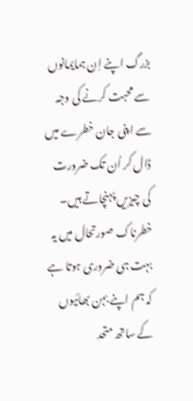بزرگ اپنے اِن ہمایمانوں سے محبت کرنے کی وجہ سے اپنی جان خطرے میں ڈال کر اُن تک ضرورت کی چیزیں پہنچاتے ہیں۔ خطرناک صورتحال میں یہ بہت ہی ضروری ہوتا ہے کہ ہم اپنے بہن بھائیوں کے ساتھ متحد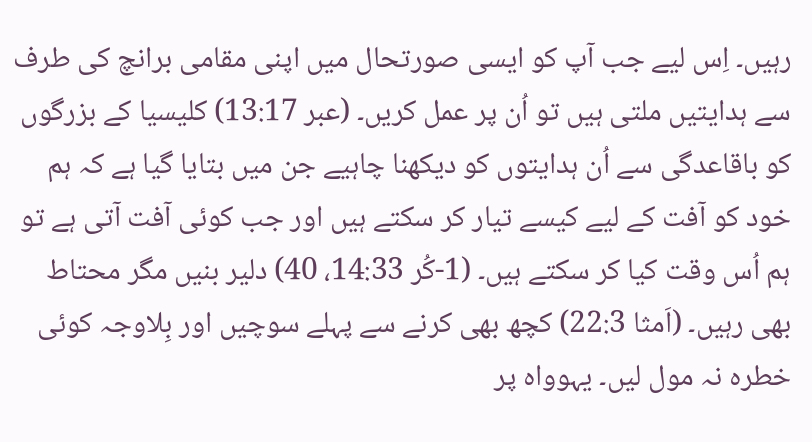رہیں۔ اِس لیے جب آپ کو ایسی صورتحال میں اپنی مقامی برانچ کی طرف سے ہدایتیں ملتی ہیں تو اُن پر عمل کریں۔ (عبر 13:17) کلیسیا کے بزرگوں کو باقاعدگی سے اُن ہدایتوں کو دیکھنا چاہیے جن میں بتایا گیا ہے کہ ہم خود کو آفت کے لیے کیسے تیار کر سکتے ہیں اور جب کوئی آفت آتی ہے تو ہم اُس وقت کیا کر سکتے ہیں۔ (1-کُر 14:33، 40) دلیر بنیں مگر محتاط بھی رہیں۔ (اَمثا 22:3) کچھ بھی کرنے سے پہلے سوچیں اور بِلاوجہ کوئی خطرہ نہ مول لیں۔ یہوواہ پر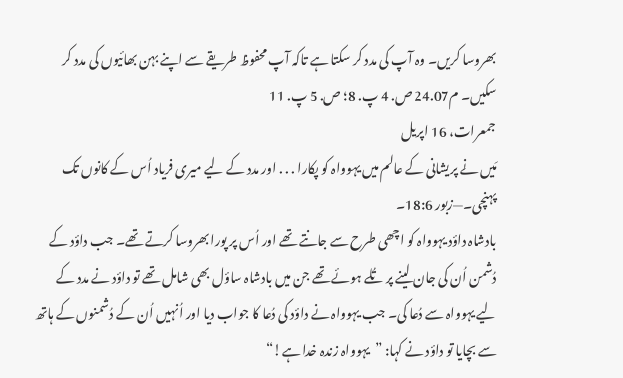بھروسا کریں۔ وہ آپ کی مدد کر سکتا ہے تاکہ آپ محفوظ طریقے سے اپنے بہن بھائیوں کی مدد کر سکیں۔ م24.07 ص. 4 پ. 8؛ ص. 5 پ. 11
جمعرات، 16 اپریل
مَیں نے پریشانی کے عالم میں یہوواہ کو پکارا . . . اور مدد کے لیے میری فریاد اُس کے کانوں تک پہنچی۔—زبور 18:6۔
بادشاہ داؤد یہوواہ کو اچھی طرح سے جانتے تھے اور اُس پر پورا بھروسا کرتے تھے۔ جب داؤد کے دُشمن اُن کی جان لینے پر تُلے ہوئے تھے جن میں بادشاہ ساؤل بھی شامل تھے تو داؤد نے مدد کے لیے یہوواہ سے دُعا کی۔ جب یہوواہ نے داؤد کی دُعا کا جواب دیا اور اُنہیں اُن کے دُشمنوں کے ہاتھ سے بچایا تو داؤد نے کہا: ”یہوواہ زندہ خدا ہے!“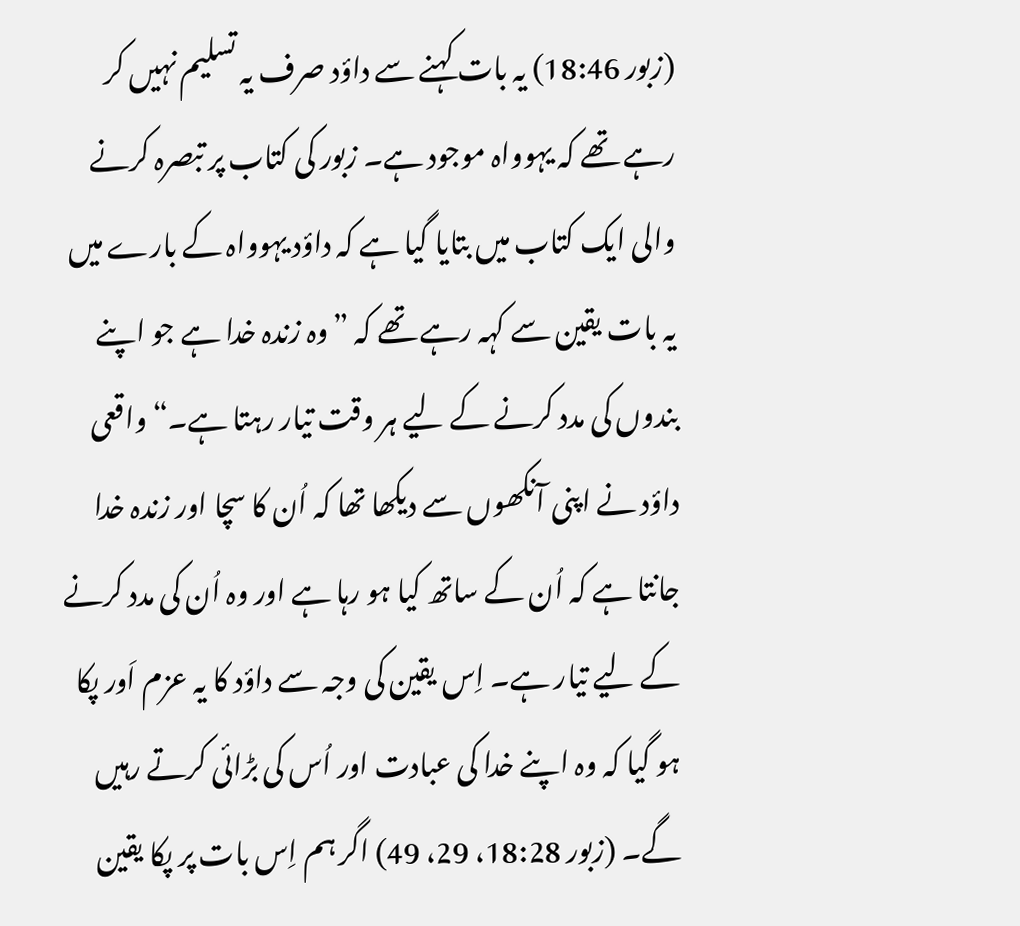(زبور 18:46) یہ بات کہنے سے داؤد صرف یہ تسلیم نہیں کر رہے تھے کہ یہوواہ موجود ہے۔ زبور کی کتاب پر تبصرہ کرنے والی ایک کتاب میں بتایا گیا ہے کہ داؤد یہوواہ کے بارے میں یہ بات یقین سے کہہ رہے تھے کہ ”وہ زندہ خدا ہے جو اپنے بندوں کی مدد کرنے کے لیے ہر وقت تیار رہتا ہے۔“ واقعی داؤد نے اپنی آنکھوں سے دیکھا تھا کہ اُن کا سچا اور زندہ خدا جانتا ہے کہ اُن کے ساتھ کیا ہو رہا ہے اور وہ اُن کی مدد کرنے کے لیے تیار ہے۔ اِس یقین کی وجہ سے داؤد کا یہ عزم اَور پکا ہو گیا کہ وہ اپنے خدا کی عبادت اور اُس کی بڑائی کرتے رہیں گے۔ (زبور 18:28، 29، 49) اگر ہم اِس بات پر پکا یقین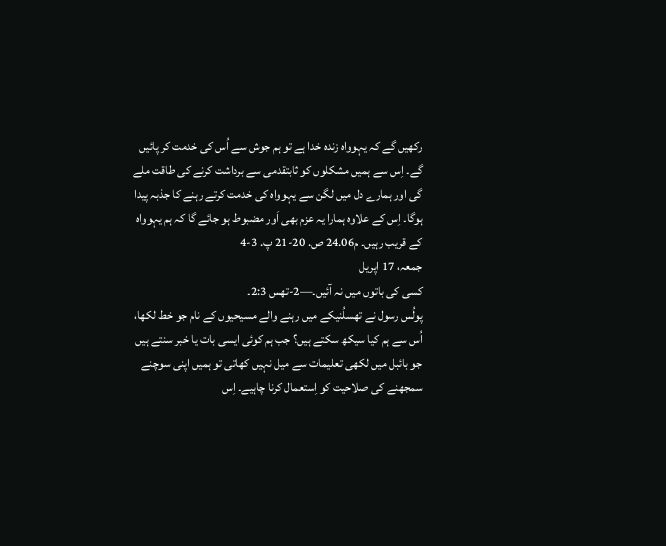رکھیں گے کہ یہوواہ زندہ خدا ہے تو ہم جوش سے اُس کی خدمت کر پائیں گے۔ اِس سے ہمیں مشکلوں کو ثابتقدمی سے برداشت کرنے کی طاقت ملے گی اور ہمارے دل میں لگن سے یہوواہ کی خدمت کرتے رہنے کا جذبہ پیدا ہوگا۔ اِس کے علاوہ ہمارا یہ عزم بھی اَور مضبوط ہو جائے گا کہ ہم یہوواہ کے قریب رہیں۔ م24.06 ص. 20-21 پ. 3-4
جمعہ، 17 اپریل
کسی کی باتوں میں نہ آئیں۔—2-تھس 2:3۔
پولُس رسول نے تھسلُنیکے میں رہنے والے مسیحیوں کے نام جو خط لکھا، اُس سے ہم کیا سیکھ سکتے ہیں؟ جب ہم کوئی ایسی بات یا خبر سنتے ہیں جو بائبل میں لکھی تعلیمات سے میل نہیں کھاتی تو ہمیں اپنی سوچنے سمجھنے کی صلاحیت کو اِستعمال کرنا چاہیے۔ اِس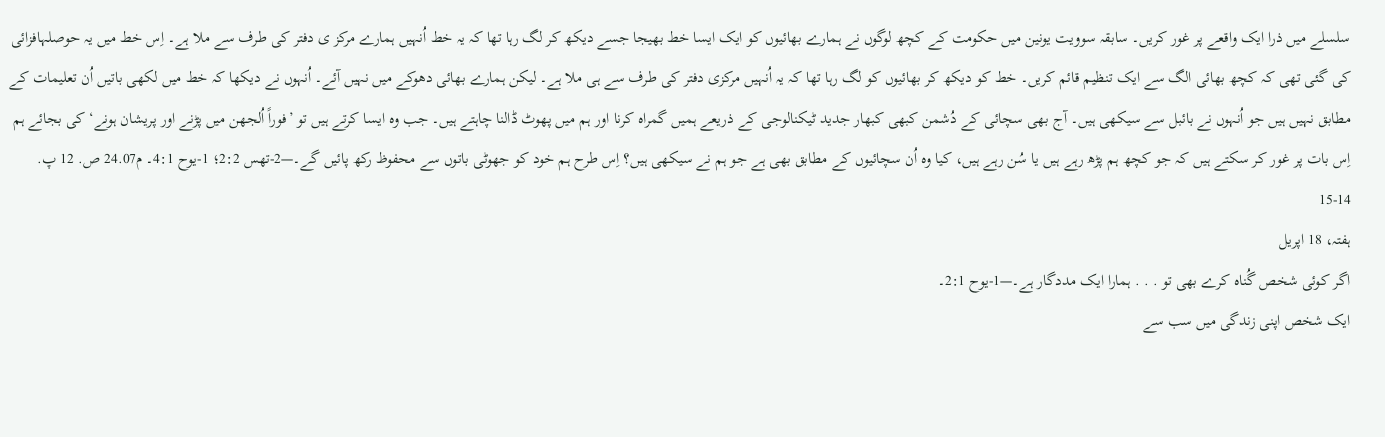سلسلے میں ذرا ایک واقعے پر غور کریں۔ سابقہ سوویت یونین میں حکومت کے کچھ لوگوں نے ہمارے بھائیوں کو ایک ایسا خط بھیجا جسے دیکھ کر لگ رہا تھا کہ یہ خط اُنہیں ہمارے مرکز ی دفتر کی طرف سے ملا ہے۔ اِس خط میں یہ حوصلہافزائی کی گئی تھی کہ کچھ بھائی الگ سے ایک تنظیم قائم کریں۔ خط کو دیکھ کر بھائیوں کو لگ رہا تھا کہ یہ اُنہیں مرکزی دفتر کی طرف سے ہی ملا ہے۔ لیکن ہمارے بھائی دھوکے میں نہیں آئے۔ اُنہوں نے دیکھا کہ خط میں لکھی باتیں اُن تعلیمات کے مطابق نہیں ہیں جو اُنہوں نے بائبل سے سیکھی ہیں۔ آج بھی سچائی کے دُشمن کبھی کبھار جدید ٹیکنالوجی کے ذریعے ہمیں گمراہ کرنا اور ہم میں پھوٹ ڈالنا چاہتے ہیں۔ جب وہ ایسا کرتے ہیں تو ’فوراً اُلجھن میں پڑنے اور پریشان ہونے‘ کی بجائے ہم اِس بات پر غور کر سکتے ہیں کہ جو کچھ ہم پڑھ رہے ہیں یا سُن رہے ہیں، کیا وہ اُن سچائیوں کے مطابق بھی ہے جو ہم نے سیکھی ہیں؟ اِس طرح ہم خود کو جھوٹی باتوں سے محفوظ رکھ پائیں گے۔—2-تھس 2:2؛ 1-یوح 4:1۔ م24.07 ص. 12 پ. 14-15
ہفتہ، 18 اپریل
اگر کوئی شخص گُناہ کرے بھی تو . . . ہمارا ایک مددگار ہے۔—1-یوح 2:1۔
ایک شخص اپنی زندگی میں سب سے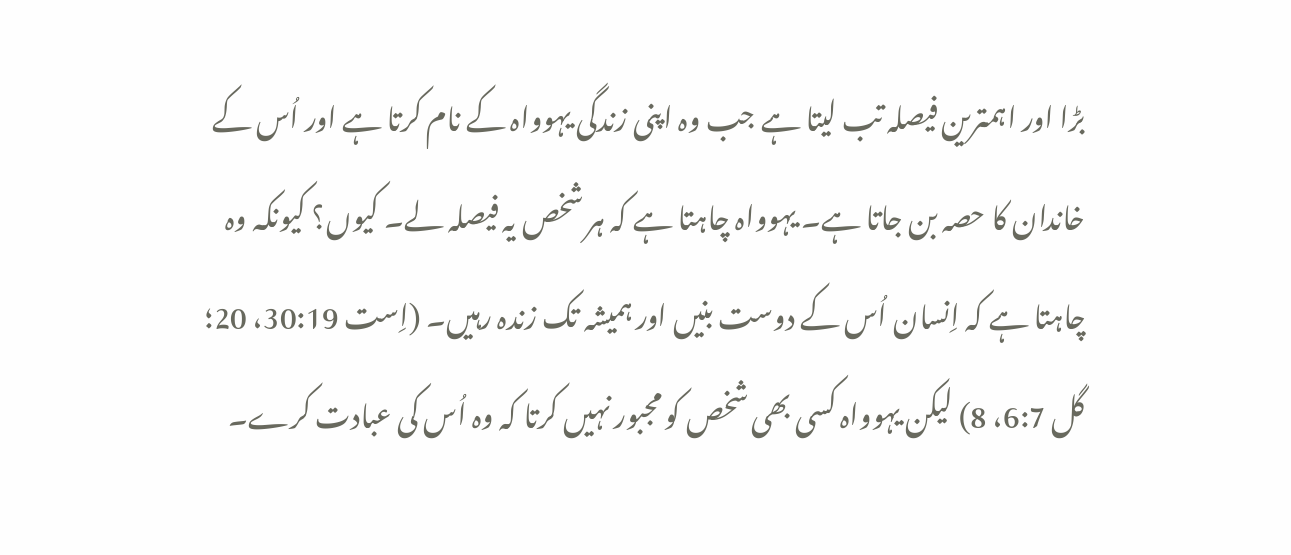بڑا اور اہمترین فیصلہ تب لیتا ہے جب وہ اپنی زندگی یہوواہ کے نام کرتا ہے اور اُس کے خاندان کا حصہ بن جاتا ہے۔ یہوواہ چاہتا ہے کہ ہر شخص یہ فیصلہ لے۔ کیوں؟ کیونکہ وہ چاہتا ہے کہ اِنسان اُس کے دوست بنیں اور ہمیشہ تک زندہ رہیں۔ (اِست 30:19، 20؛ گل 6:7، 8) لیکن یہوواہ کسی بھی شخص کو مجبور نہیں کرتا کہ وہ اُس کی عبادت کرے۔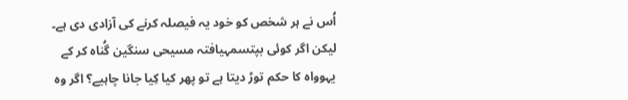اُس نے ہر شخص کو خود یہ فیصلہ کرنے کی آزادی دی ہے۔ لیکن اگر کوئی بپتسمہیافتہ مسیحی سنگین گُناہ کر کے یہوواہ کا حکم توڑ دیتا ہے تو پھر کیا کِیا جانا چاہیے؟ اگر وہ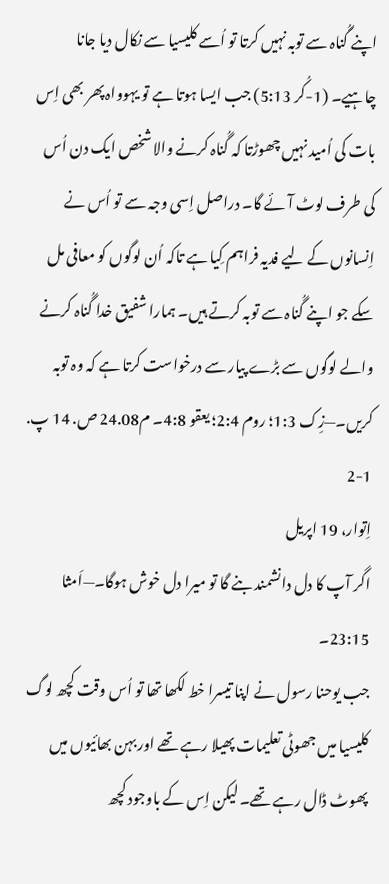اپنے گُناہ سے توبہ نہیں کرتا تو اُسے کلیسیا سے نکال دیا جانا چاہیے۔ (1-کُر 5:13) جب ایسا ہوتا ہے تو یہوواہ پھر بھی اِس بات کی اُمید نہیں چھوڑتا کہ گُناہ کرنے والا شخص ایک دن اُس کی طرف لوٹ آئے گا۔ دراصل اِسی وجہ سے تو اُس نے اِنسانوں کے لیے فدیہ فراہم کِیا ہے تاکہ اُن لوگوں کو معافی مل سکے جو اپنے گُناہ سے توبہ کرتے ہیں۔ ہمارا شفیق خدا گُناہ کرنے والے لوگوں سے بڑے پیار سے درخواست کرتا ہے کہ وہ توبہ کریں۔—زِک 1:3؛ روم 2:4؛ یعقو 4:8۔ م24.08 ص. 14 پ. 1-2
اِتوار، 19 اپریل
اگر آپ کا دل دانشمند بنے گا تو میرا دل خوش ہوگا۔—اَمثا 23:15۔
جب یوحنا رسول نے اپنا تیسرا خط لکھا تھا تو اُس وقت کچھ لوگ کلیسیا میں جھوٹی تعلیمات پھیلا رہے تھے اور بہن بھائیوں میں پھوٹ ڈال رہے تھے۔ لیکن اِس کے باوجود کچھ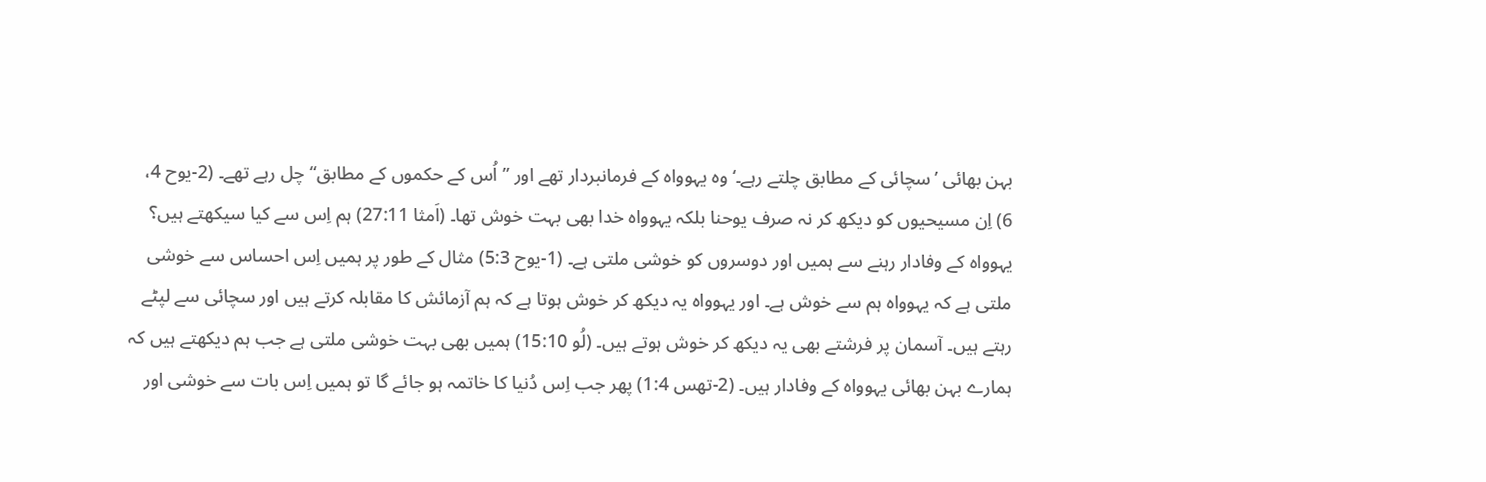بہن بھائی ’سچائی کے مطابق چلتے رہے۔‘ وہ یہوواہ کے فرمانبردار تھے اور ”اُس کے حکموں کے مطابق“ چل رہے تھے۔ (2-یوح 4، 6) اِن مسیحیوں کو دیکھ کر نہ صرف یوحنا بلکہ یہوواہ خدا بھی بہت خوش تھا۔ (اَمثا 27:11) ہم اِس سے کیا سیکھتے ہیں؟ یہوواہ کے وفادار رہنے سے ہمیں اور دوسروں کو خوشی ملتی ہے۔ (1-یوح 5:3) مثال کے طور پر ہمیں اِس احساس سے خوشی ملتی ہے کہ یہوواہ ہم سے خوش ہے۔ اور یہوواہ یہ دیکھ کر خوش ہوتا ہے کہ ہم آزمائش کا مقابلہ کرتے ہیں اور سچائی سے لپٹے رہتے ہیں۔ آسمان پر فرشتے بھی یہ دیکھ کر خوش ہوتے ہیں۔ (لُو 15:10) ہمیں بھی بہت خوشی ملتی ہے جب ہم دیکھتے ہیں کہ ہمارے بہن بھائی یہوواہ کے وفادار ہیں۔ (2-تھس 1:4) پھر جب اِس دُنیا کا خاتمہ ہو جائے گا تو ہمیں اِس بات سے خوشی اور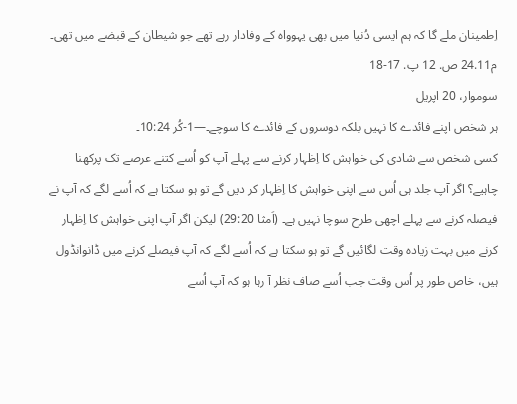اِطمینان ملے گا کہ ہم ایسی دُنیا میں بھی یہوواہ کے وفادار رہے تھے جو شیطان کے قبضے میں تھی۔ م24.11 ص. 12 پ. 17-18
سوموار، 20 اپریل
ہر شخص اپنے فائدے کا نہیں بلکہ دوسروں کے فائدے کا سوچے۔—1-کُر 10:24۔
کسی شخص سے شادی کی خواہش کا اِظہار کرنے سے پہلے آپ کو اُسے کتنے عرصے تک پرکھنا چاہیے؟ اگر آپ جلد ہی اُس سے اپنی خواہش کا اِظہار کر دیں گے تو ہو سکتا ہے کہ اُسے لگے کہ آپ نے فیصلہ کرنے سے پہلے اچھی طرح سوچا نہیں ہے۔ (اَمثا 29:20) لیکن اگر آپ اپنی خواہش کا اِظہار کرنے میں بہت زیادہ وقت لگائیں گے تو ہو سکتا ہے کہ اُسے لگے کہ آپ فیصلے کرنے میں ڈانوانڈول ہیں، خاص طور پر اُس وقت جب اُسے صاف نظر آ رہا ہو کہ آپ اُسے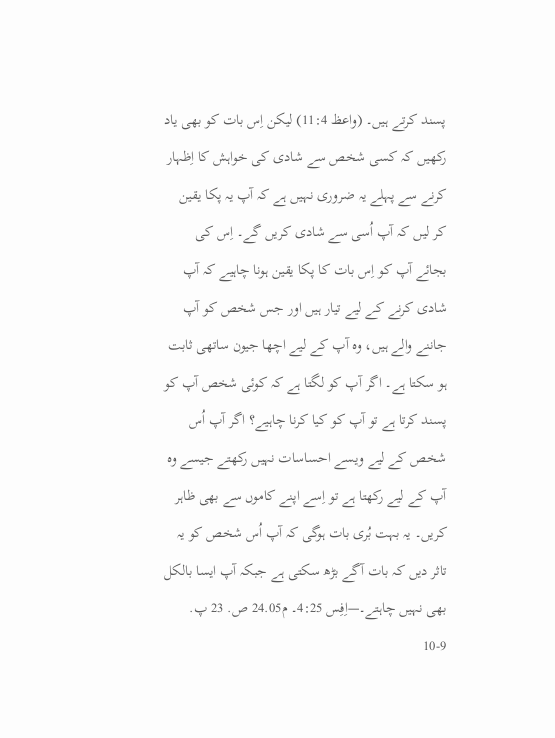پسند کرتے ہیں۔ (واعظ 11:4) لیکن اِس بات کو بھی یاد رکھیں کہ کسی شخص سے شادی کی خواہش کا اِظہار کرنے سے پہلے یہ ضروری نہیں ہے کہ آپ یہ پکا یقین کر لیں کہ آپ اُسی سے شادی کریں گے۔ اِس کی بجائے آپ کو اِس بات کا پکا یقین ہونا چاہیے کہ آپ شادی کرنے کے لیے تیار ہیں اور جس شخص کو آپ جاننے والے ہیں، وہ آپ کے لیے اچھا جیون ساتھی ثابت ہو سکتا ہے۔ اگر آپ کو لگتا ہے کہ کوئی شخص آپ کو پسند کرتا ہے تو آپ کو کیا کرنا چاہیے؟ اگر آپ اُس شخص کے لیے ویسے احساسات نہیں رکھتے جیسے وہ آپ کے لیے رکھتا ہے تو اِسے اپنے کاموں سے بھی ظاہر کریں۔ یہ بہت بُری بات ہوگی کہ آپ اُس شخص کو یہ تاثر دیں کہ بات آگے بڑھ سکتی ہے جبکہ آپ ایسا بالکل بھی نہیں چاہتے۔—اِفِس 4:25۔ م24.05 ص. 23 پ. 9-10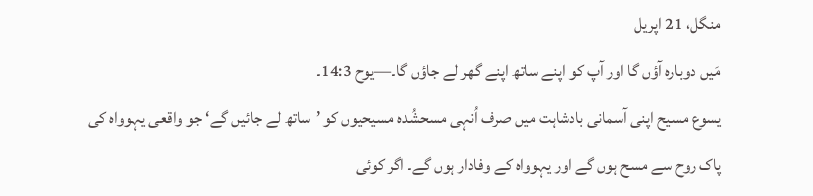منگل، 21 اپریل
مَیں دوبارہ آؤں گا اور آپ کو اپنے ساتھ اپنے گھر لے جاؤں گا۔—یوح 14:3۔
یسوع مسیح اپنی آسمانی بادشاہت میں صرف اُنہی مسحشُدہ مسیحیوں کو ’ساتھ لے جائیں گے‘ جو واقعی یہوواہ کی پاک روح سے مسح ہوں گے اور یہوواہ کے وفادار ہوں گے۔ اگر کوئی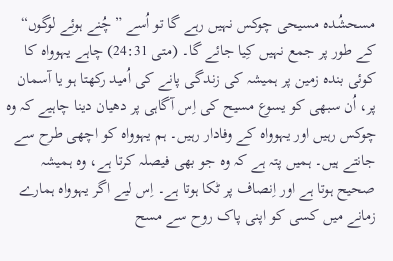مسحشُدہ مسیحی چوکس نہیں رہے گا تو اُسے ”چُنے ہوئے لوگوں“ کے طور پر جمع نہیں کِیا جائے گا۔ (متی 24:31) چاہے یہوواہ کا کوئی بندہ زمین پر ہمیشہ کی زندگی پانے کی اُمید رکھتا ہو یا آسمان پر، اُن سبھی کو یسوع مسیح کی اِس آگاہی پر دھیان دینا چاہیے کہ وہ چوکس رہیں اور یہوواہ کے وفادار رہیں۔ ہم یہوواہ کو اچھی طرح سے جانتے ہیں۔ ہمیں پتہ ہے کہ وہ جو بھی فیصلہ کرتا ہے، وہ ہمیشہ صحیح ہوتا ہے اور اِنصاف پر ٹکا ہوتا ہے۔ اِس لیے اگر یہوواہ ہمارے زمانے میں کسی کو اپنی پاک روح سے مسح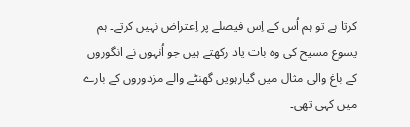کرتا ہے تو ہم اُس کے اِس فیصلے پر اِعتراض نہیں کرتے۔ ہم یسوع مسیح کی وہ بات یاد رکھتے ہیں جو اُنہوں نے انگوروں کے باغ والی مثال میں گیارہویں گھنٹے والے مزدوروں کے بارے میں کہی تھی۔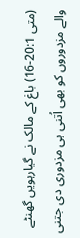(متی 20:1-16) باغ کے مالک نے گیارہویں گھنٹے والے مزدوروں کو بھی اُتنی ہی مزدوری دی جتنی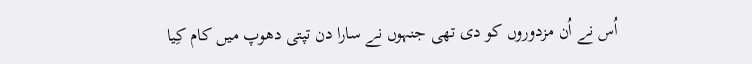اُس نے اُن مزدوروں کو دی تھی جنہوں نے سارا دن تپتی دھوپ میں کام کِیا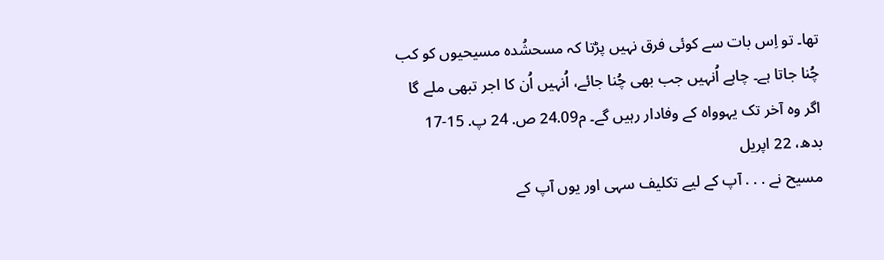تھا۔ تو اِس بات سے کوئی فرق نہیں پڑتا کہ مسحشُدہ مسیحیوں کو کب چُنا جاتا ہے۔ چاہے اُنہیں جب بھی چُنا جائے، اُنہیں اُن کا اجر تبھی ملے گا اگر وہ آخر تک یہوواہ کے وفادار رہیں گے۔ م24.09 ص. 24 پ. 15-17
بدھ، 22 اپریل
مسیح نے . . . آپ کے لیے تکلیف سہی اور یوں آپ کے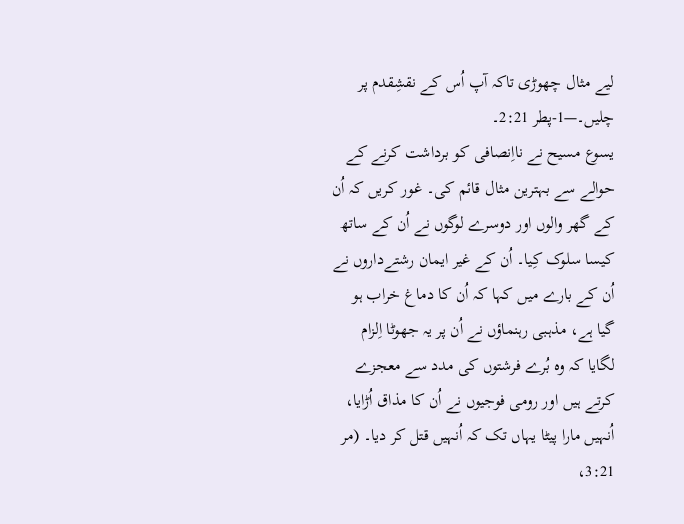لیے مثال چھوڑی تاکہ آپ اُس کے نقشِقدم پر چلیں۔—1-پطر 2:21۔
یسوع مسیح نے نااِنصافی کو برداشت کرنے کے حوالے سے بہترین مثال قائم کی۔ غور کریں کہ اُن کے گھر والوں اور دوسرے لوگوں نے اُن کے ساتھ کیسا سلوک کِیا۔ اُن کے غیر ایمان رشتےداروں نے اُن کے بارے میں کہا کہ اُن کا دماغ خراب ہو گیا ہے، مذہبی رہنماؤں نے اُن پر یہ جھوٹا اِلزام لگایا کہ وہ بُرے فرشتوں کی مدد سے معجزے کرتے ہیں اور رومی فوجیوں نے اُن کا مذاق اُڑایا، اُنہیں مارا پیٹا یہاں تک کہ اُنہیں قتل کر دیا۔ (مر 3:21،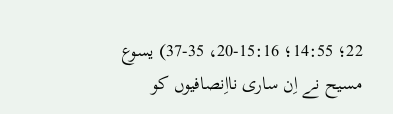22؛ 14:55؛ 15:16-20، 35-37) یسوع مسیح نے اِن ساری نااِنصافیوں کو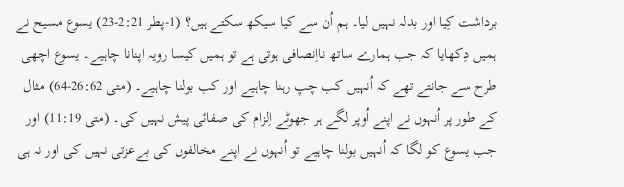برداشت کِیا اور بدلہ نہیں لیا۔ ہم اُن سے کیا سیکھ سکتے ہیں؟ (1-پطر 2:21-23) یسوع مسیح نے ہمیں دِکھایا کہ جب ہمارے ساتھ نااِنصافی ہوتی ہے تو ہمیں کیسا رویہ اپنانا چاہیے۔ یسوع اچھی طرح سے جانتے تھے کہ اُنہیں کب چپ رہنا چاہیے اور کب بولنا چاہیے۔ (متی 26:62-64) مثال کے طور پر اُنہوں نے اپنے اُوپر لگے ہر جھوٹے اِلزام کی صفائی پیش نہیں کی۔ (متی 11:19) اور جب یسوع کو لگا کہ اُنہیں بولنا چاہیے تو اُنہوں نے اپنے مخالفوں کی بےعزتی نہیں کی اور نہ ہی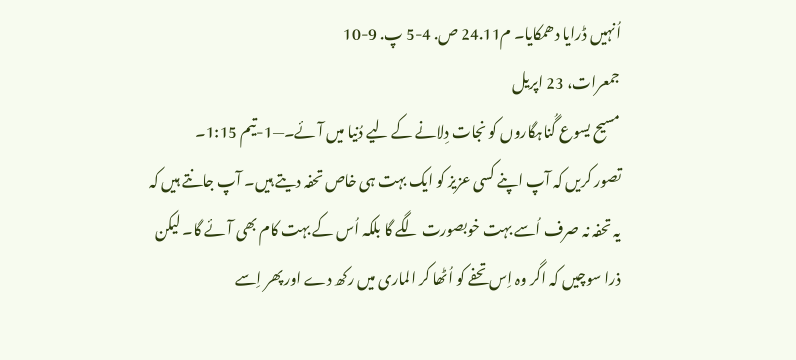اُنہیں ڈرایا دھمکایا۔ م24.11 ص. 4-5 پ. 9-10
جمعرات، 23 اپریل
مسیح یسوع گُناہگاروں کو نجات دِلانے کے لیے دُنیا میں آئے۔—1-تیم 1:15۔
تصور کریں کہ آپ اپنے کسی عزیز کو ایک بہت ہی خاص تحفہ دیتے ہیں۔ آپ جانتے ہیں کہ یہ تحفہ نہ صرف اُسے بہت خوبصورت لگے گا بلکہ اُس کے بہت کام بھی آئے گا۔ لیکن ذرا سوچیں کہ اگر وہ اِس تحفے کو اُٹھا کر الماری میں رکھ دے اور پھر اِسے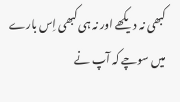کبھی نہ دیکھے اور نہ ہی کبھی اِس بارے میں سوچے کہ آپ نے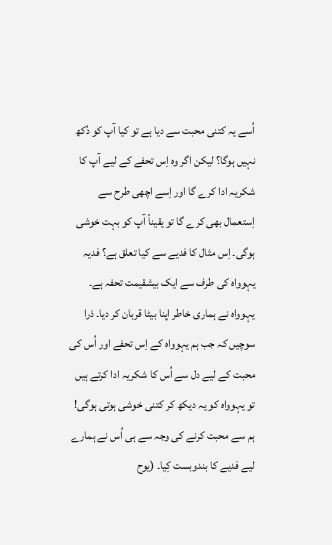اُسے یہ کتنی محبت سے دیا ہے تو کیا آپ کو دُکھ نہیں ہوگا؟ لیکن اگر وہ اِس تحفے کے لیے آپ کا شکریہ ادا کرے گا اور اِسے اچھی طرح سے اِستعمال بھی کرے گا تو یقیناً آپ کو بہت خوشی ہوگی۔ اِس مثال کا فدیے سے کیا تعلق ہے؟ فدیہ یہوواہ کی طرف سے ایک بیشقیمت تحفہ ہے۔ یہوواہ نے ہماری خاطر اپنا بیٹا قربان کر دیا۔ ذرا سوچیں کہ جب ہم یہوواہ کے اِس تحفے اور اُس کی محبت کے لیے دل سے اُس کا شکریہ ادا کرتے ہیں تو یہوواہ کو یہ دیکھ کر کتنی خوشی ہوتی ہوگی! ہم سے محبت کرنے کی وجہ سے ہی اُس نے ہمارے لیے فدیے کا بندوبست کِیا۔ (یوح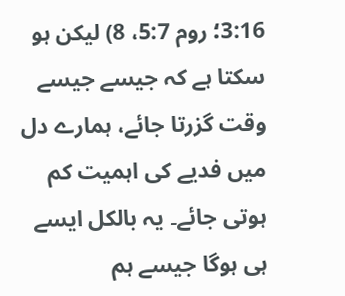3:16؛ روم 5:7، 8) لیکن ہو سکتا ہے کہ جیسے جیسے وقت گزرتا جائے، ہمارے دل میں فدیے کی اہمیت کم ہوتی جائے۔ یہ بالکل ایسے ہی ہوگا جیسے ہم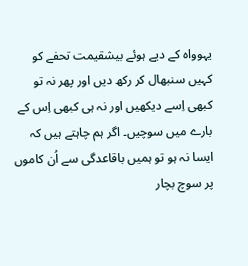یہوواہ کے دیے ہوئے بیشقیمت تحفے کو کہیں سنبھال کر رکھ دیں اور پھر نہ تو کبھی اِسے دیکھیں اور نہ ہی کبھی اِس کے بارے میں سوچیں۔ اگر ہم چاہتے ہیں کہ ایسا نہ ہو تو ہمیں باقاعدگی سے اُن کاموں پر سوچ بچار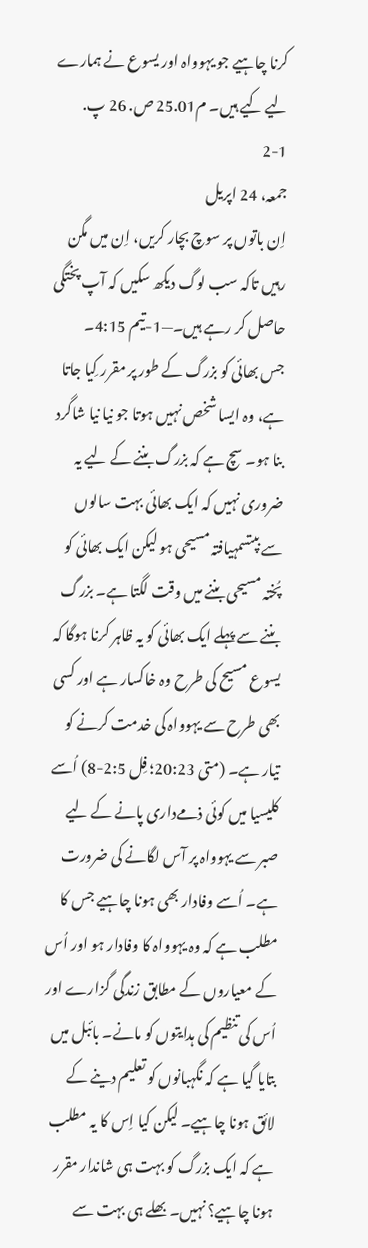کرنا چاہیے جو یہوواہ اور یسوع نے ہمارے لیے کیے ہیں۔ م25.01 ص. 26 پ. 1-2
جمعہ، 24 اپریل
اِن باتوں پر سوچ بچار کریں، اِن میں مگن رہیں تاکہ سب لوگ دیکھ سکیں کہ آپ پختگی حاصل کر رہے ہیں۔—1-تیم 4:15۔
جس بھائی کو بزرگ کے طور پر مقرر کِیا جاتا ہے، وہ ایسا شخص نہیں ہوتا جو نیا نیا شاگرد بنا ہو۔ سچ ہے کہ بزرگ بننے کے لیے یہ ضروری نہیں کہ ایک بھائی بہت سالوں سے بپتسمہیافتہ مسیحی ہو لیکن ایک بھائی کو پُختہ مسیحی بننے میں وقت لگتا ہے۔ بزرگ بننے سے پہلے ایک بھائی کو یہ ظاہر کرنا ہوگا کہ یسوع مسیح کی طرح وہ خاکسار ہے اور کسی بھی طرح سے یہوواہ کی خدمت کرنے کو تیار ہے۔ (متی 20:23؛ فِل 2:5-8) اُسے کلیسیا میں کوئی ذمےداری پانے کے لیے صبر سے یہوواہ پر آس لگانے کی ضرورت ہے۔ اُسے وفادار بھی ہونا چاہیے جس کا مطلب ہے کہ وہ یہوواہ کا وفادار ہو اور اُس کے معیاروں کے مطابق زندگی گزارے اور اُس کی تنظیم کی ہدایتوں کو مانے۔ بائبل میں بتایا گیا ہے کہ نگہبانوں کو تعلیم دینے کے لائق ہونا چاہیے۔ لیکن کیا اِس کا یہ مطلب ہے کہ ایک بزرگ کو بہت ہی شاندار مقرر ہونا چاہیے؟ نہیں۔ بھلے ہی بہت سے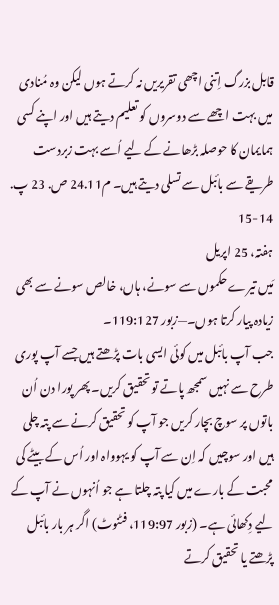قابل بزرگ اِتنی اچھی تقریریں نہ کرتے ہوں لیکن وہ مُنادی میں بہت اچھے سے دوسروں کو تعلیم دیتے ہیں اور اپنے کسی ہمایمان کا حوصلہ بڑھانے کے لیے اُسے بہت زبردست طریقے سے بائبل سے تسلی دیتے ہیں۔ م24.11 ص. 23 پ. 14-15
ہفتہ، 25 اپریل
مَیں تیرے حکموں سے سونے، ہاں، خالص سونے سے بھی زیادہ پیار کرتا ہوں۔—زبور 119:127۔
جب آپ بائبل میں کوئی ایسی بات پڑھتے ہیں جسے آپ پوری طرح سے نہیں سمجھ پاتے تو تحقیق کریں۔ پھر پورا دن اُن باتوں پر سوچ بچار کریں جو آپ کو تحقیق کرنے سے پتہ چلی ہیں اور سوچیں کہ اِن سے آپ کو یہوواہ اور اُس کے بیٹے کی محبت کے بارے میں کیا پتہ چلتا ہے جو اُنہوں نے آپ کے لیے دِکھائی ہے۔ (زبور 119:97، فٹنوٹ) اگر ہر بار بائبل پڑھتے یا تحقیق کرتے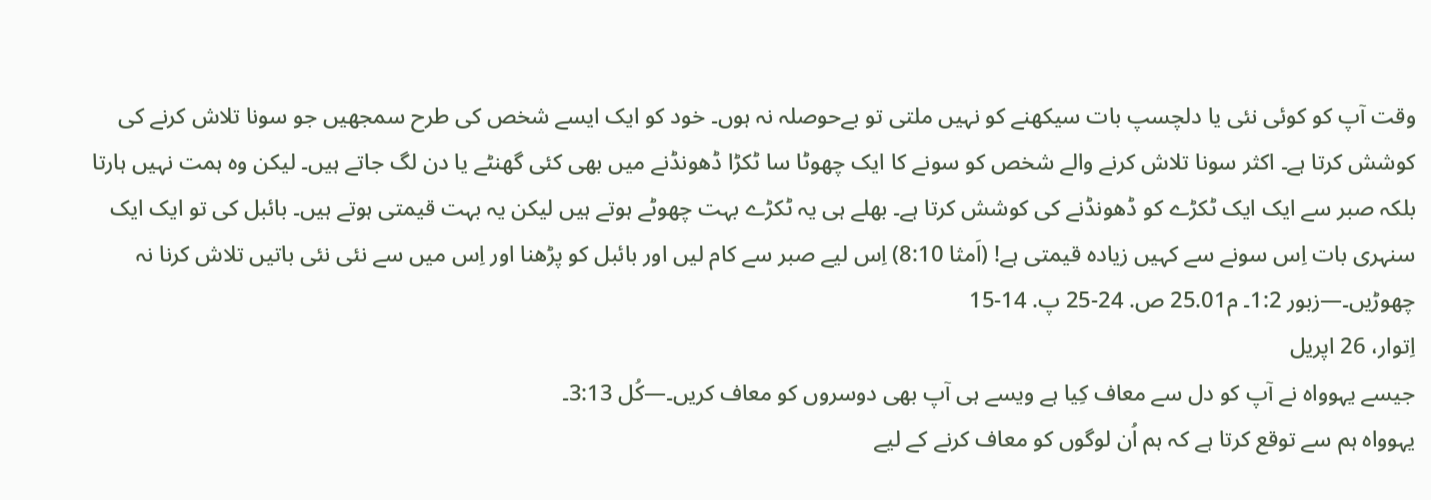وقت آپ کو کوئی نئی یا دلچسپ بات سیکھنے کو نہیں ملتی تو بےحوصلہ نہ ہوں۔ خود کو ایک ایسے شخص کی طرح سمجھیں جو سونا تلاش کرنے کی کوشش کرتا ہے۔ اکثر سونا تلاش کرنے والے شخص کو سونے کا ایک چھوٹا سا ٹکڑا ڈھونڈنے میں بھی کئی گھنٹے یا دن لگ جاتے ہیں۔ لیکن وہ ہمت نہیں ہارتا بلکہ صبر سے ایک ایک ٹکڑے کو ڈھونڈنے کی کوشش کرتا ہے۔ بھلے ہی یہ ٹکڑے بہت چھوٹے ہوتے ہیں لیکن یہ بہت قیمتی ہوتے ہیں۔ بائبل کی تو ایک ایک سنہری بات اِس سونے سے کہیں زیادہ قیمتی ہے! (اَمثا 8:10) اِس لیے صبر سے کام لیں اور بائبل کو پڑھنا اور اِس میں سے نئی نئی باتیں تلاش کرنا نہ چھوڑیں۔—زبور 1:2۔ م25.01 ص. 24-25 پ. 14-15
اِتوار، 26 اپریل
جیسے یہوواہ نے آپ کو دل سے معاف کِیا ہے ویسے ہی آپ بھی دوسروں کو معاف کریں۔—کُل 3:13۔
یہوواہ ہم سے توقع کرتا ہے کہ ہم اُن لوگوں کو معاف کرنے کے لیے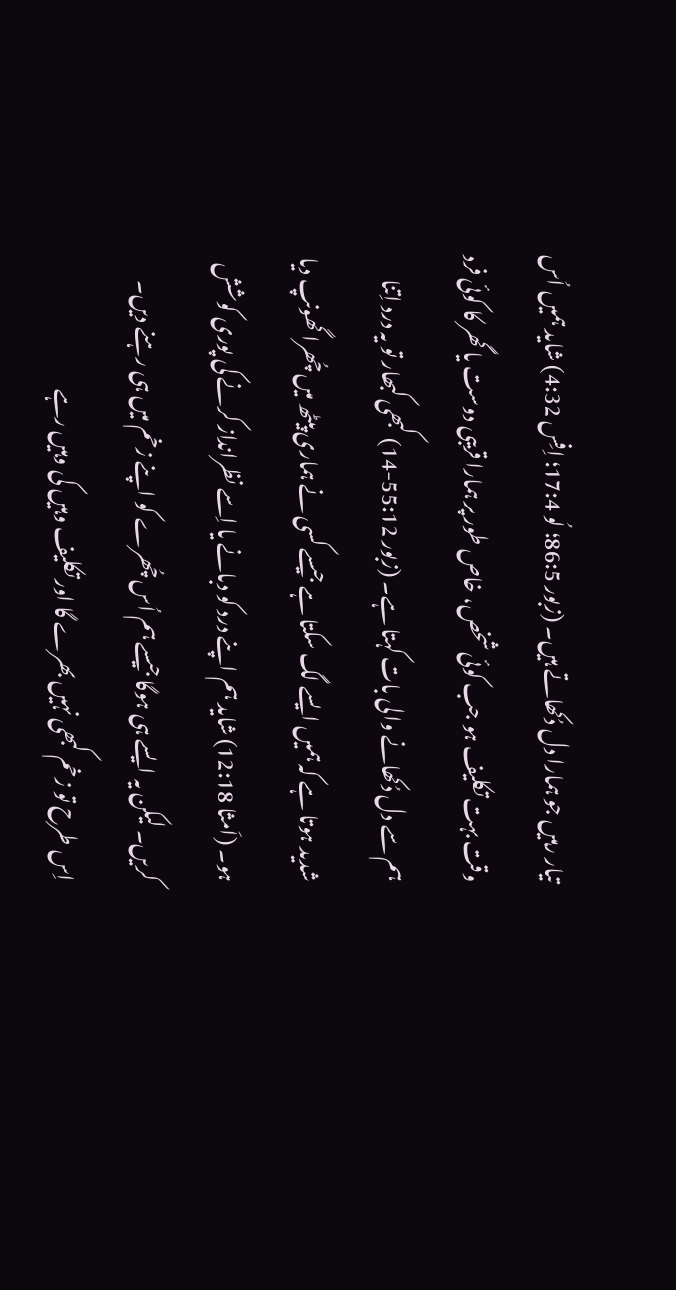تیار رہیں جو ہمارا دل دُکھاتے ہیں۔ (زبور 86:5؛ لُو 17:4؛ اِفِس 4:32) شاید ہمیں اُس وقت بہت تکلیف ہو جب کوئی شخص، خاص طور پر ہمارا قریبی دوست یا گھر کا کوئی فرد ہم سے دل دُکھانے والی بات کہتا ہے۔ (زبور 55:12-14) کبھی کبھار تو یہ درد اِتنا شدید ہوتا ہے کہ ہمیں ایسے لگ سکتا ہے جیسے کسی نے ہماری پیٹھ میں چُھرا گھونپ دیا ہو۔ (اَمثا 12:18) شاید ہم اپنے درد کو دبانے یا اِسے نظرانداز کرنے کی پوری کوشش کریں۔ لیکن یہ ایسے ہی ہوگا جیسے ہم اُس چُھرے کو اپنے زخم میں ہی رہنے دیں۔ اِس طرح تو زخم کبھی نہیں بھرے گا اور تکلیف وہیں کی وہیں رہے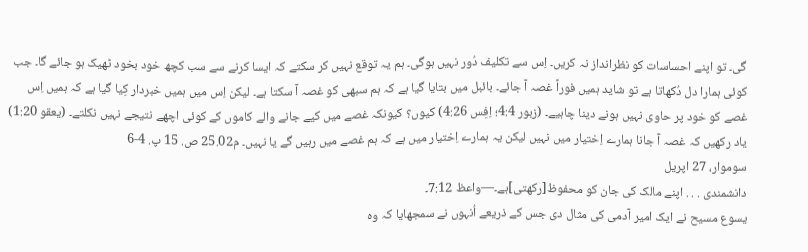گی۔ تو اپنے احساسات کو نظرانداز نہ کریں۔ اِس سے تکلیف دُور نہیں ہوگی۔ ہم یہ توقع نہیں کر سکتے کہ ایسا کرنے سے سب کچھ خود بخود ٹھیک ہو جائے گا۔ جب کوئی ہمارا دل دُکھاتا ہے تو شاید ہمیں فوراً غصہ آ جائے۔ بائبل میں بتایا گیا ہے کہ ہم سبھی کو غصہ آ سکتا ہے۔ لیکن اِس میں ہمیں خبردار کِیا گیا ہے کہ ہمیں اِس غصے کو خود پر حاوی نہیں ہونے دینا چاہیے۔ (زبور 4:4؛ اِفِس 4:26) کیوں؟ کیونکہ غصے میں کیے جانے والے کاموں کے کوئی اچھے نتیجے نہیں نکلتے۔ (یعقو 1:20) یاد رکھیں کہ غصہ آ جانا ہمارے اِختیار میں نہیں لیکن یہ ہمارے اِختیار میں ہے کہ ہم غصے میں رہیں گے یا نہیں۔ م25.02 ص. 15 پ. 4-6
سوموار، 27 اپریل
دانشمندی . . . اپنے مالک کی جان کو محفوظ[رکھتی]ہے۔—واعظ 7:12۔
یسوع مسیح نے ایک امیر آدمی کی مثال دی جس کے ذریعے اُنہوں نے سمجھایا کہ وہ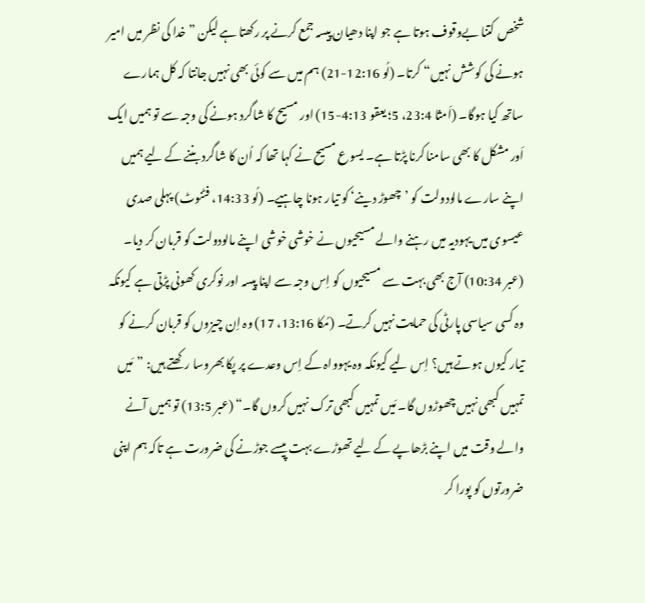شخص کتنا بےوقوف ہوتا ہے جو اپنا دھیان پیسہ جمع کرنے پر رکھتا ہے لیکن ”خدا کی نظر میں امیر ہونے کی کوشش نہیں“ کرتا۔ (لُو 12:16-21) ہم میں سے کوئی بھی نہیں جانتا کہ کل ہمارے ساتھ کیا ہوگا۔ (اَمثا 23:4، 5؛ یعقو 4:13-15) اور مسیح کا شاگرد ہونے کی وجہ سے تو ہمیں ایک اَور مشکل کا بھی سامنا کرنا پڑتا ہے۔ یسوع مسیح نے کہا تھا کہ اُن کا شاگرد بننے کے لیے ہمیں اپنے سارے مالودولت کو ’چھوڑ دینے‘ کو تیار ہونا چاہیے۔ (لُو 14:33، فٹنوٹ) پہلی صدی عیسوی میں یہودیہ میں رہنے والے مسیحیوں نے خوشی خوشی اپنے مالودولت کو قربان کر دیا۔ (عبر 10:34) آج بھی بہت سے مسیحیوں کو اِس وجہ سے اپنا پیسہ اور نوکری کھونی پڑتی ہے کیونکہ وہ کسی سیاسی پارٹی کی حمایت نہیں کرتے۔ (مُکا 13:16، 17) وہ اِن چیزوں کو قربان کرنے کو تیار کیوں ہوتے ہیں؟ اِس لیے کیونکہ وہ یہوواہ کے اِس وعدے پر پکا بھروسا رکھتے ہیں: ”مَیں تمہیں کبھی نہیں چھوڑوں گا۔ مَیں تمہیں کبھی ترک نہیں کروں گا۔“ (عبر 13:5) تو ہمیں آنے والے وقت میں اپنے بڑھاپے کے لیے تھوڑے بہت پیسے جوڑنے کی ضرورت ہے تاکہ ہم اپنی ضرورتوں کو پورا کر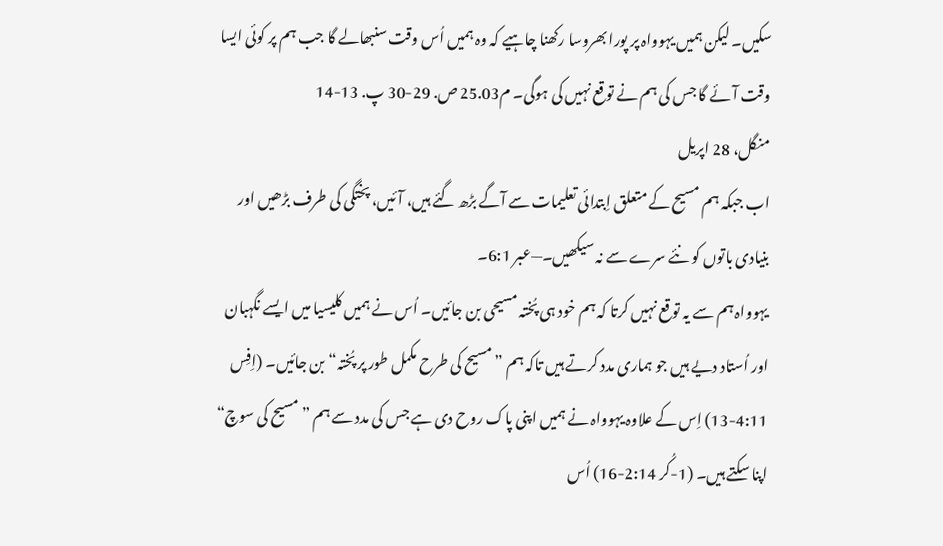سکیں۔ لیکن ہمیں یہوواہ پر پورا بھروسا رکھنا چاہیے کہ وہ ہمیں اُس وقت سنبھالے گا جب ہم پر کوئی ایسا وقت آئے گا جس کی ہم نے توقع نہیں کی ہوگی۔ م25.03 ص. 29-30 پ. 13-14
منگل، 28 اپریل
اب جبکہ ہم مسیح کے متعلق اِبتدائی تعلیمات سے آگے بڑھ گئے ہیں، آئیں، پختگی کی طرف بڑھیں اور بنیادی باتوں کو نئے سرے سے نہ سیکھیں۔—عبر 6:1۔
یہوواہ ہم سے یہ توقع نہیں کرتا کہ ہم خود ہی پُختہ مسیحی بن جائیں۔ اُس نے ہمیں کلیسیا میں ایسے نگہبان اور اُستاد دیے ہیں جو ہماری مدد کرتے ہیں تاکہ ہم ”مسیح کی طرح مکمل طور پر پُختہ“ بن جائیں۔ (اِفِس 4:11-13) اِس کے علاوہ یہوواہ نے ہمیں اپنی پاک روح دی ہے جس کی مدد سے ہم ”مسیح کی سوچ“ اپنا سکتے ہیں۔ (1-کُر 2:14-16) اُس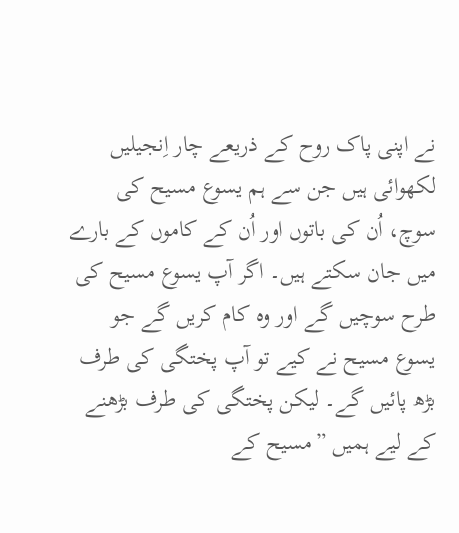نے اپنی پاک روح کے ذریعے چار اِنجیلیں لکھوائی ہیں جن سے ہم یسوع مسیح کی سوچ، اُن کی باتوں اور اُن کے کاموں کے بارے میں جان سکتے ہیں۔ اگر آپ یسوع مسیح کی طرح سوچیں گے اور وہ کام کریں گے جو یسوع مسیح نے کیے تو آپ پختگی کی طرف بڑھ پائیں گے۔ لیکن پختگی کی طرف بڑھنے کے لیے ہمیں ”مسیح کے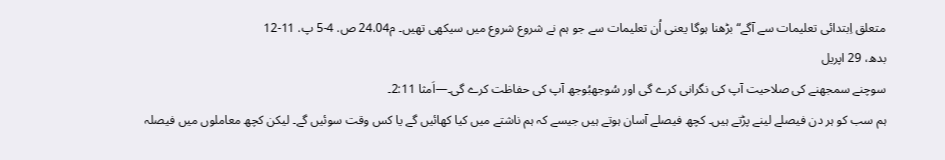متعلق اِبتدائی تعلیمات سے آگے“ بڑھنا ہوگا یعنی اُن تعلیمات سے جو ہم نے شروع شروع میں سیکھی تھیں۔ م24.04 ص. 4-5 پ. 11-12
بدھ، 29 اپریل
سوچنے سمجھنے کی صلاحیت آپ کی نگرانی کرے گی اور سُوجھبُوجھ آپ کی حفاظت کرے گی۔—اَمثا 2:11۔
ہم سب کو ہر دن فیصلے لینے پڑتے ہیں۔ کچھ فیصلے آسان ہوتے ہیں جیسے کہ ہم ناشتے میں کیا کھائیں گے یا کس وقت سوئیں گے۔ لیکن کچھ معاملوں میں فیصلہ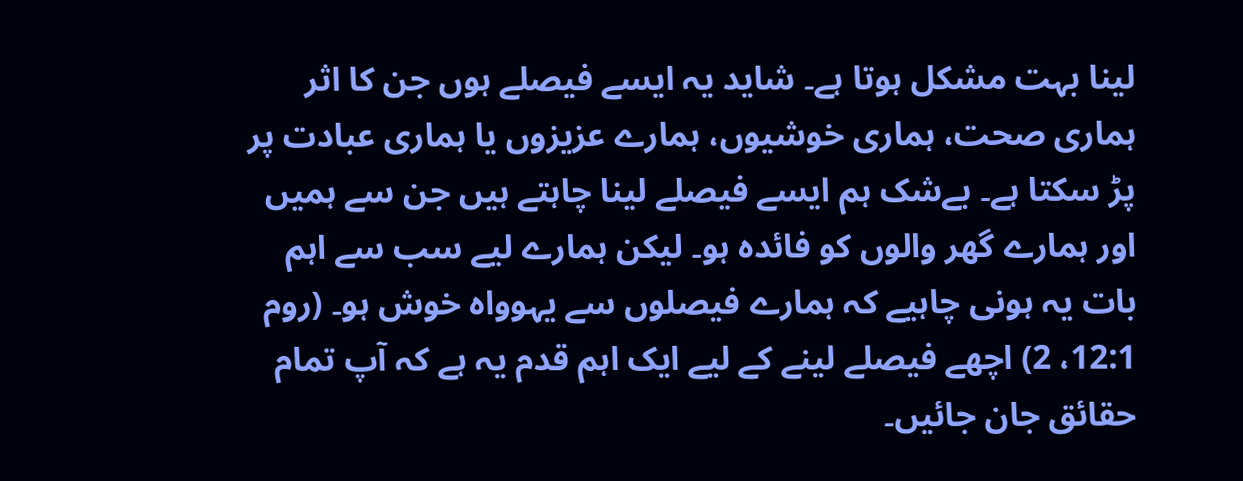لینا بہت مشکل ہوتا ہے۔ شاید یہ ایسے فیصلے ہوں جن کا اثر ہماری صحت، ہماری خوشیوں، ہمارے عزیزوں یا ہماری عبادت پر پڑ سکتا ہے۔ بےشک ہم ایسے فیصلے لینا چاہتے ہیں جن سے ہمیں اور ہمارے گھر والوں کو فائدہ ہو۔ لیکن ہمارے لیے سب سے اہم بات یہ ہونی چاہیے کہ ہمارے فیصلوں سے یہوواہ خوش ہو۔ (روم 12:1، 2) اچھے فیصلے لینے کے لیے ایک اہم قدم یہ ہے کہ آپ تمام حقائق جان جائیں۔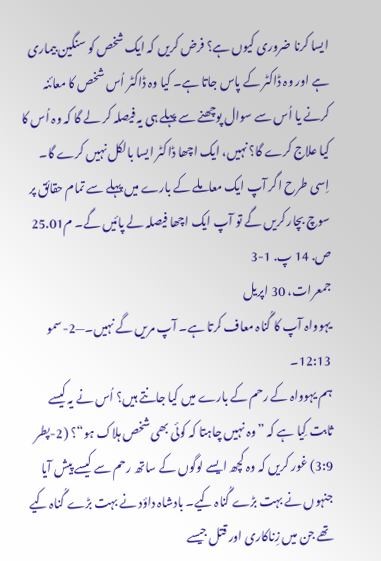ایسا کرنا ضروری کیوں ہے؟ فرض کریں کہ ایک شخص کو سنگین بیماری ہے اور وہ ڈاکٹر کے پاس جاتا ہے۔ کیا وہ ڈاکٹر اُس شخص کا معائنہ کرنے یا اُس سے سوال پوچھنے سے پہلے ہی یہ فیصلہ کر لے گا کہ وہ اُس کا کیا علاج کرے گا؟ نہیں، ایک اچھا ڈاکٹر ایسا بالکل نہیں کرے گا۔ اِسی طرح اگر آپ ایک معاملے کے بارے میں پہلے سے تمام حقائق پر سوچ بچار کریں گے تو آپ ایک اچھا فیصلہ لے پائیں گے۔ م25.01 ص. 14 پ. 1-3
جمعرات، 30 اپریل
یہوواہ آپ کا گُناہ معاف کرتا ہے۔ آپ مریں گے نہیں۔—2-سمو 12:13۔
ہم یہوواہ کے رحم کے بارے میں کیا جانتے ہیں؟ اُس نے یہ کیسے ثابت کِیا ہے کہ ”وہ نہیں چاہتا کہ کوئی بھی شخص ہلاک ہو“؟ (2-پطر 3:9) غور کریں کہ وہ کچھ ایسے لوگوں کے ساتھ رحم سے کیسے پیش آیا جنہوں نے بہت بڑے گُناہ کیے۔ بادشاہ داؤد نے بہت بڑے گُناہ کیے تھے جن میں زِناکاری اور قتل جیسے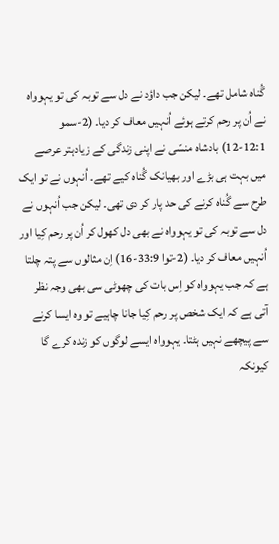گُناہ شامل تھے۔ لیکن جب داؤد نے دل سے توبہ کی تو یہوواہ نے اُن پر رحم کرتے ہوئے اُنہیں معاف کر دیا۔ (2-سمو 12:1-12) بادشاہ منسّی نے اپنی زندگی کے زیادہتر عرصے میں بہت ہی بڑے اور بھیانک گُناہ کیے تھے۔ اُنہوں نے تو ایک طرح سے گُناہ کرنے کی حد پار کر دی تھی۔ لیکن جب اُنہوں نے دل سے توبہ کی تو یہوواہ نے بھی دل کھول کر اُن پر رحم کِیا اور اُنہیں معاف کر دیا۔ (2-توا 33:9-16) اِن مثالوں سے پتہ چلتا ہے کہ جب یہوواہ کو اِس بات کی چھوٹی سی بھی وجہ نظر آتی ہے کہ ایک شخص پر رحم کِیا جانا چاہیے تو وہ ایسا کرنے سے پیچھے نہیں ہٹتا۔ یہوواہ ایسے لوگوں کو زندہ کرے گا کیونکہ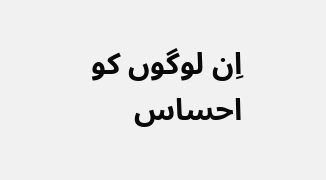اِن لوگوں کو احساس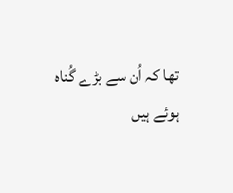تھا کہ اُن سے بڑے گُناہ ہوئے ہیں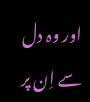اور وہ دل سے اِن پر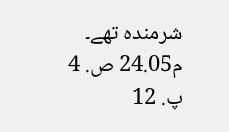شرمندہ تھے۔ م24.05 ص. 4 پ. 12